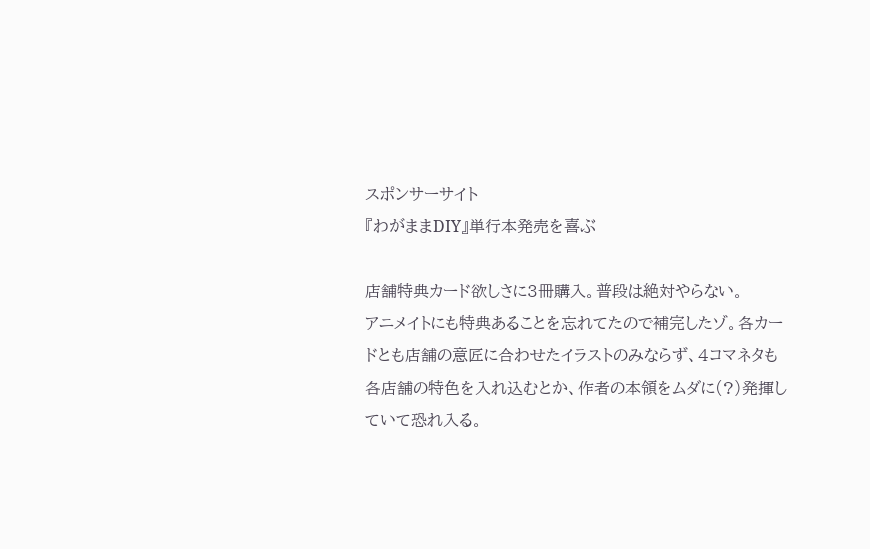スポンサーサイト
『わがままDIY』単行本発売を喜ぶ

店舗特典カード欲しさに3冊購入。普段は絶対やらない。
アニメイトにも特典あることを忘れてたので補完したゾ。各カードとも店舗の意匠に合わせたイラストのみならず、4コマネタも各店舗の特色を入れ込むとか、作者の本領をムダに(?)発揮していて恐れ入る。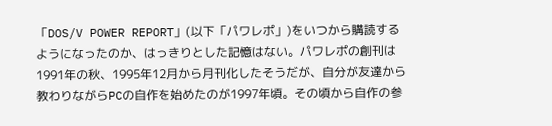「DOS/V POWER REPORT」(以下「パワレポ」)をいつから購読するようになったのか、はっきりとした記憶はない。パワレポの創刊は1991年の秋、1995年12月から月刊化したそうだが、自分が友達から教わりながらPCの自作を始めたのが1997年頃。その頃から自作の参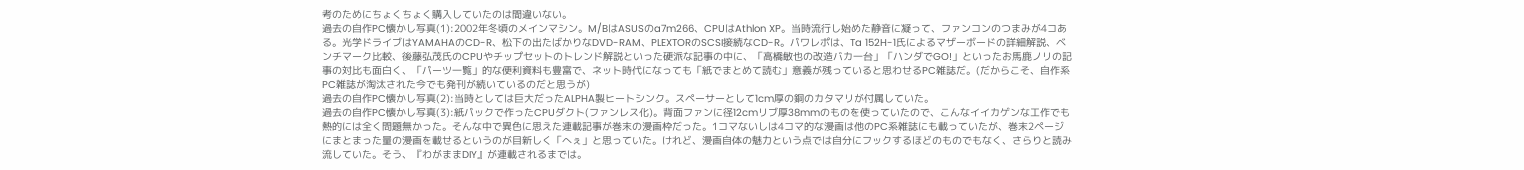考のためにちょくちょく購入していたのは間違いない。
過去の自作PC懐かし写真(1):2002年冬頃のメインマシン。M/BはASUSのa7m266、CPUはAthlon XP。当時流行し始めた静音に凝って、ファンコンのつまみが4コある。光学ドライブはYAMAHAのCD-R、松下の出たばかりなDVD-RAM、PLEXTORのSCSI接続なCD-R。パワレポは、Ta 152H-1氏によるマザーボードの詳細解説、ベンチマーク比較、後藤弘茂氏のCPUやチップセットのトレンド解説といった硬派な記事の中に、「高橋敏也の改造バカ一台」「ハンダでGO!」といったお馬鹿ノリの記事の対比も面白く、「パーツ一覧」的な便利資料も豊富で、ネット時代になっても「紙でまとめて読む」意義が残っていると思わせるPC雑誌だ。(だからこそ、自作系PC雑誌が淘汰された今でも発刊が続いているのだと思うが)
過去の自作PC懐かし写真(2):当時としては巨大だったALPHA製ヒートシンク。スペーサーとして1cm厚の銅のカタマリが付属していた。
過去の自作PC懐かし写真(3):紙パックで作ったCPUダクト(ファンレス化)。背面ファンに径12cmリブ厚38mmのものを使っていたので、こんなイイカゲンな工作でも熱的には全く問題無かった。そんな中で異色に思えた連載記事が巻末の漫画枠だった。1コマないしは4コマ的な漫画は他のPC系雑誌にも載っていたが、巻末2ページにまとまった量の漫画を載せるというのが目新しく「へぇ」と思っていた。けれど、漫画自体の魅力という点では自分にフックするほどのものでもなく、さらりと読み流していた。そう、『わがままDIY』が連載されるまでは。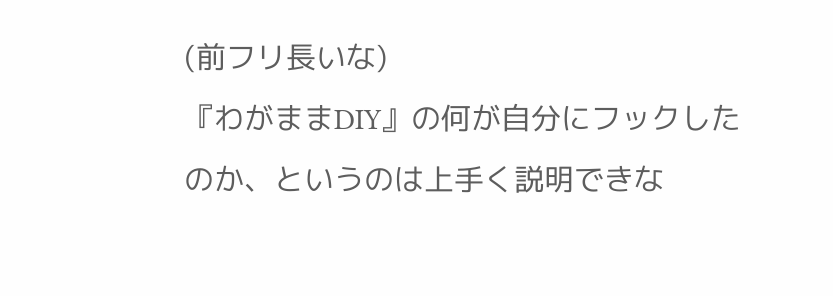(前フリ長いな)
『わがままDIY』の何が自分にフックしたのか、というのは上手く説明できな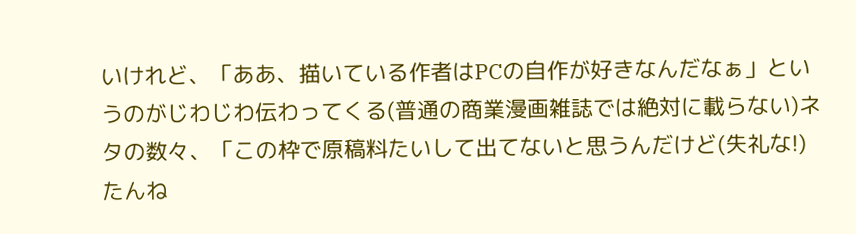いけれど、「ああ、描いている作者はPCの自作が好きなんだなぁ」というのがじわじわ伝わってくる(普通の商業漫画雑誌では絶対に載らない)ネタの数々、「この枠で原稿料たいして出てないと思うんだけど(失礼な!)たんね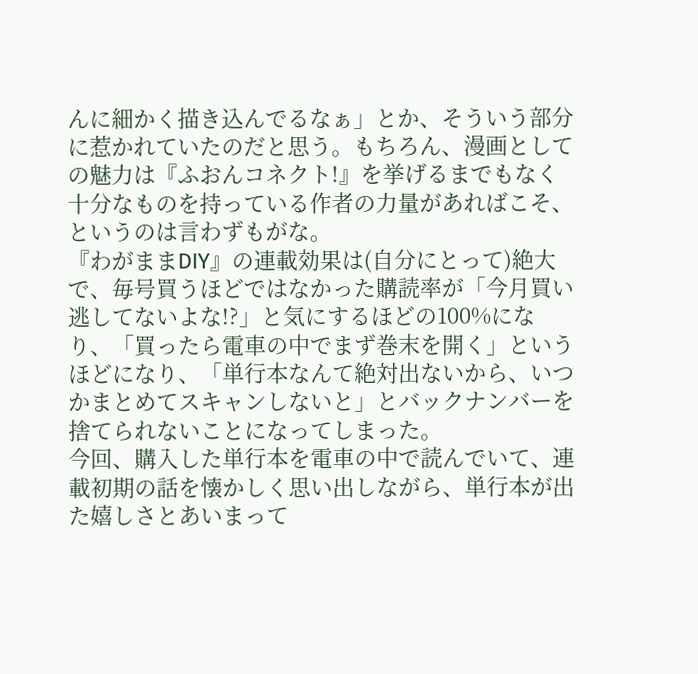んに細かく描き込んでるなぁ」とか、そういう部分に惹かれていたのだと思う。もちろん、漫画としての魅力は『ふおんコネクト!』を挙げるまでもなく十分なものを持っている作者の力量があればこそ、というのは言わずもがな。
『わがままDIY』の連載効果は(自分にとって)絶大で、毎号買うほどではなかった購読率が「今月買い逃してないよな!?」と気にするほどの100%になり、「買ったら電車の中でまず巻末を開く」というほどになり、「単行本なんて絶対出ないから、いつかまとめてスキャンしないと」とバックナンバーを捨てられないことになってしまった。
今回、購入した単行本を電車の中で読んでいて、連載初期の話を懐かしく思い出しながら、単行本が出た嬉しさとあいまって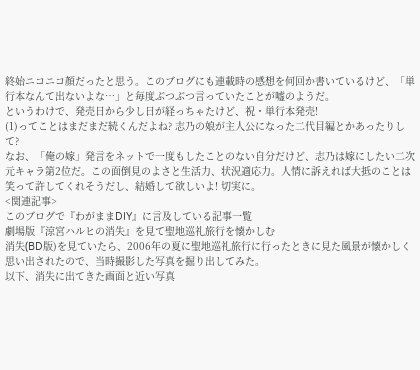終始ニコニコ顔だったと思う。このブログにも連載時の感想を何回か書いているけど、「単行本なんて出ないよな…」と毎度ぶつぶつ言っていたことが嘘のようだ。
というわけで、発売日から少し日が経っちゃたけど、祝・単行本発売!
(1)ってことはまだまだ続くんだよね? 志乃の娘が主人公になった二代目編とかあったりして?
なお、「俺の嫁」発言をネットで一度もしたことのない自分だけど、志乃は嫁にしたい二次元キャラ第2位だ。この面倒見のよさと生活力、状況適応力。人情に訴えれば大抵のことは笑って許してくれそうだし、結婚して欲しいよ! 切実に。
<関連記事>
このブログで『わがままDIY』に言及している記事一覧
劇場版『涼宮ハルヒの消失』を見て聖地巡礼旅行を懐かしむ
消失(BD版)を見ていたら、2006年の夏に聖地巡礼旅行に行ったときに見た風景が懐かしく思い出されたので、当時撮影した写真を掘り出してみた。
以下、消失に出てきた画面と近い写真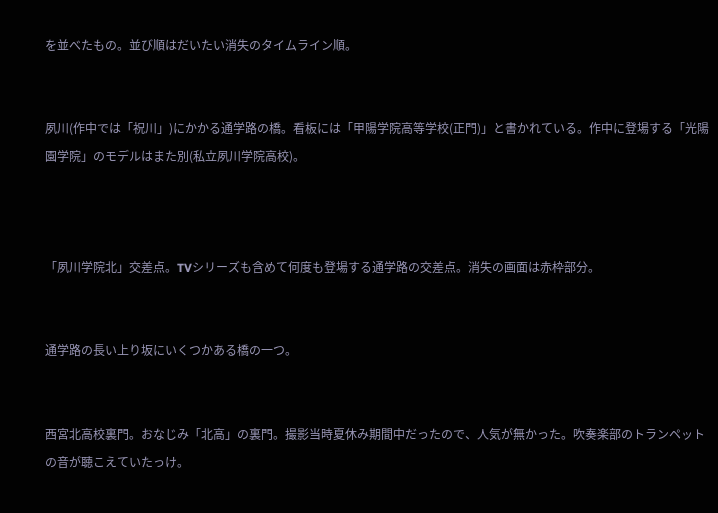を並べたもの。並び順はだいたい消失のタイムライン順。


夙川(作中では「祝川」)にかかる通学路の橋。看板には「甲陽学院高等学校(正門)」と書かれている。作中に登場する「光陽園学院」のモデルはまた別(私立夙川学院高校)。



「夙川学院北」交差点。TVシリーズも含めて何度も登場する通学路の交差点。消失の画面は赤枠部分。


通学路の長い上り坂にいくつかある橋の一つ。


西宮北高校裏門。おなじみ「北高」の裏門。撮影当時夏休み期間中だったので、人気が無かった。吹奏楽部のトランペットの音が聴こえていたっけ。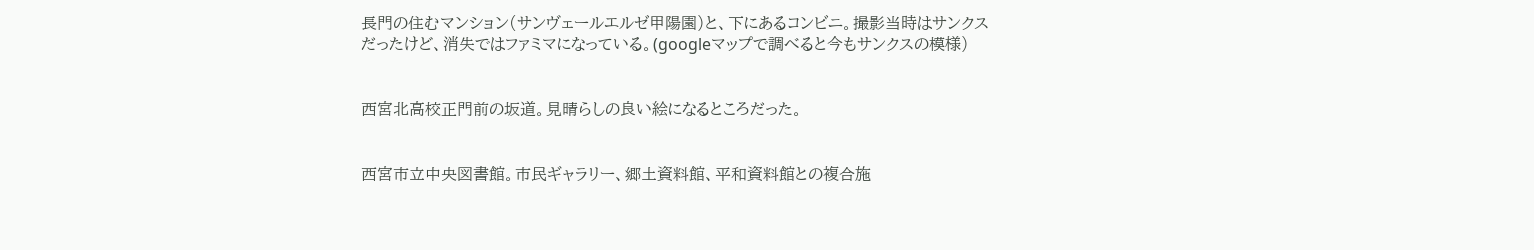長門の住むマンション(サンヴェールエルゼ甲陽園)と、下にあるコンビニ。撮影当時はサンクスだったけど、消失ではファミマになっている。(googleマップで調べると今もサンクスの模様)


西宮北高校正門前の坂道。見晴らしの良い絵になるところだった。


西宮市立中央図書館。市民ギャラリー、郷土資料館、平和資料館との複合施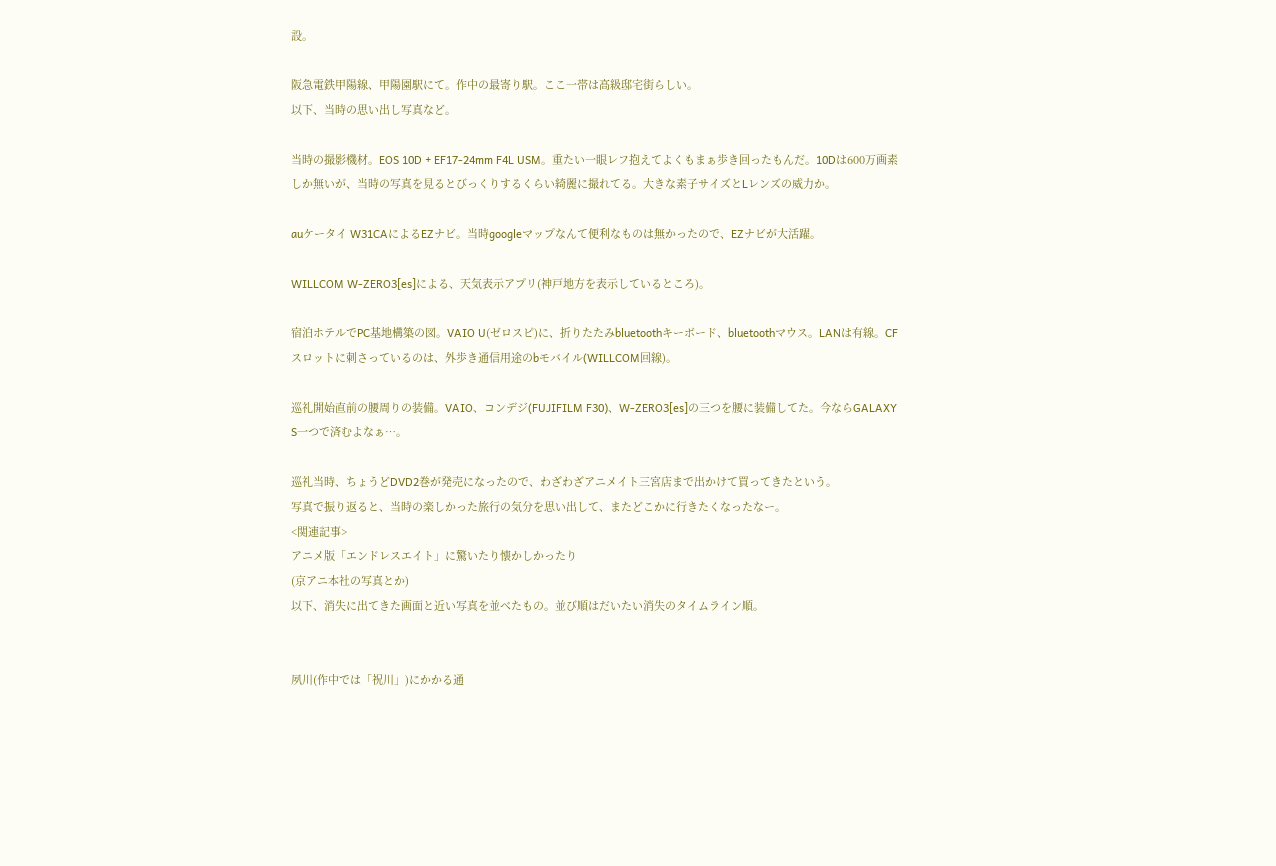設。

阪急電鉄甲陽線、甲陽園駅にて。作中の最寄り駅。ここ一帯は高級邸宅街らしい。
以下、当時の思い出し写真など。

当時の撮影機材。EOS 10D + EF17-24mm F4L USM。重たい一眼レフ抱えてよくもまぁ歩き回ったもんだ。10Dは600万画素しか無いが、当時の写真を見るとびっくりするくらい綺麗に撮れてる。大きな素子サイズとLレンズの威力か。

auケータイ W31CAによるEZナビ。当時googleマップなんて便利なものは無かったので、EZナビが大活躍。

WILLCOM W-ZERO3[es]による、天気表示アプリ(神戸地方を表示しているところ)。

宿泊ホテルでPC基地構築の図。VAIO U(ゼロスピ)に、折りたたみbluetoothキーボード、bluetoothマウス。LANは有線。CFスロットに刺さっているのは、外歩き通信用途のbモバイル(WILLCOM回線)。

巡礼開始直前の腰周りの装備。VAIO、コンデジ(FUJIFILM F30)、W-ZERO3[es]の三つを腰に装備してた。今ならGALAXY S一つで済むよなぁ…。

巡礼当時、ちょうどDVD2巻が発売になったので、わざわざアニメイト三宮店まで出かけて買ってきたという。
写真で振り返ると、当時の楽しかった旅行の気分を思い出して、またどこかに行きたくなったなー。
<関連記事>
アニメ版「エンドレスエイト」に驚いたり懐かしかったり
(京アニ本社の写真とか)
以下、消失に出てきた画面と近い写真を並べたもの。並び順はだいたい消失のタイムライン順。


夙川(作中では「祝川」)にかかる通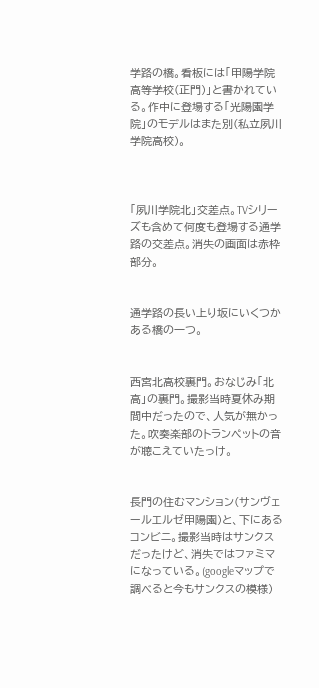学路の橋。看板には「甲陽学院高等学校(正門)」と書かれている。作中に登場する「光陽園学院」のモデルはまた別(私立夙川学院高校)。



「夙川学院北」交差点。TVシリーズも含めて何度も登場する通学路の交差点。消失の画面は赤枠部分。


通学路の長い上り坂にいくつかある橋の一つ。


西宮北高校裏門。おなじみ「北高」の裏門。撮影当時夏休み期間中だったので、人気が無かった。吹奏楽部のトランペットの音が聴こえていたっけ。


長門の住むマンション(サンヴェールエルゼ甲陽園)と、下にあるコンビニ。撮影当時はサンクスだったけど、消失ではファミマになっている。(googleマップで調べると今もサンクスの模様)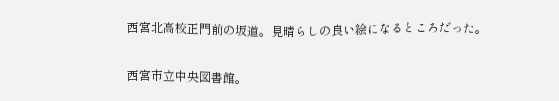西宮北高校正門前の坂道。見晴らしの良い絵になるところだった。


西宮市立中央図書館。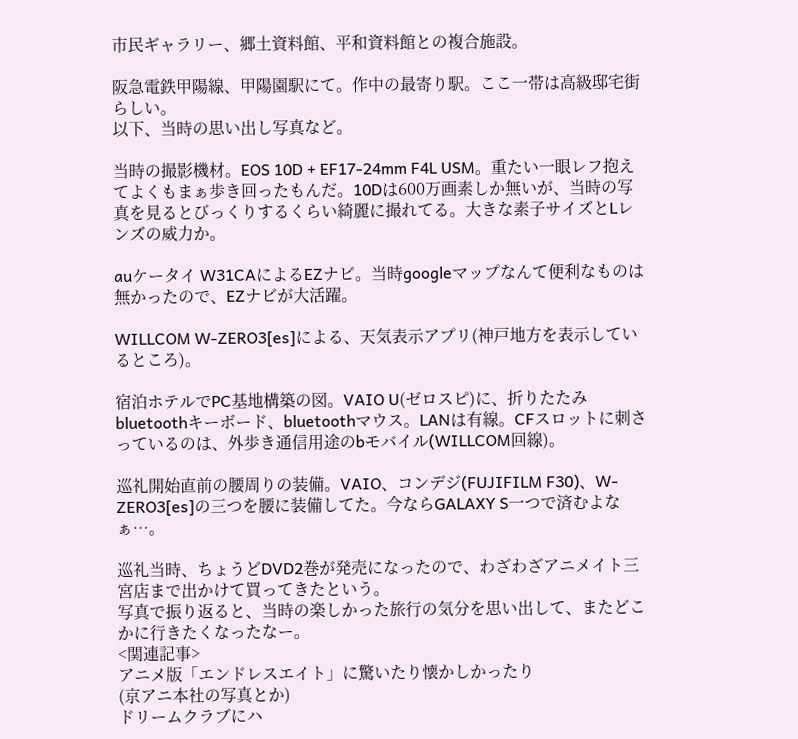市民ギャラリー、郷土資料館、平和資料館との複合施設。

阪急電鉄甲陽線、甲陽園駅にて。作中の最寄り駅。ここ一帯は高級邸宅街らしい。
以下、当時の思い出し写真など。

当時の撮影機材。EOS 10D + EF17-24mm F4L USM。重たい一眼レフ抱えてよくもまぁ歩き回ったもんだ。10Dは600万画素しか無いが、当時の写真を見るとびっくりするくらい綺麗に撮れてる。大きな素子サイズとLレンズの威力か。

auケータイ W31CAによるEZナビ。当時googleマップなんて便利なものは無かったので、EZナビが大活躍。

WILLCOM W-ZERO3[es]による、天気表示アプリ(神戸地方を表示しているところ)。

宿泊ホテルでPC基地構築の図。VAIO U(ゼロスピ)に、折りたたみbluetoothキーボード、bluetoothマウス。LANは有線。CFスロットに刺さっているのは、外歩き通信用途のbモバイル(WILLCOM回線)。

巡礼開始直前の腰周りの装備。VAIO、コンデジ(FUJIFILM F30)、W-ZERO3[es]の三つを腰に装備してた。今ならGALAXY S一つで済むよなぁ…。

巡礼当時、ちょうどDVD2巻が発売になったので、わざわざアニメイト三宮店まで出かけて買ってきたという。
写真で振り返ると、当時の楽しかった旅行の気分を思い出して、またどこかに行きたくなったなー。
<関連記事>
アニメ版「エンドレスエイト」に驚いたり懐かしかったり
(京アニ本社の写真とか)
ドリームクラブにハ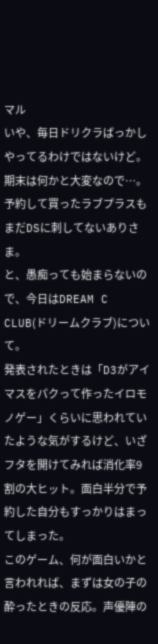マル
いや、毎日ドリクラばっかしやってるわけではないけど。期末は何かと大変なので…。
予約して買ったラブプラスもまだDSに刺してないありさま。
と、愚痴っても始まらないので、今日はDREAM C CLUB(ドリームクラブ)について。
発表されたときは「D3がアイマスをパクって作ったイロモノゲー」くらいに思われていたような気がするけど、いざフタを開けてみれば消化率9割の大ヒット。面白半分で予約した自分もすっかりはまってしまった。
このゲーム、何が面白いかと言われれば、まずは女の子の酔ったときの反応。声優陣の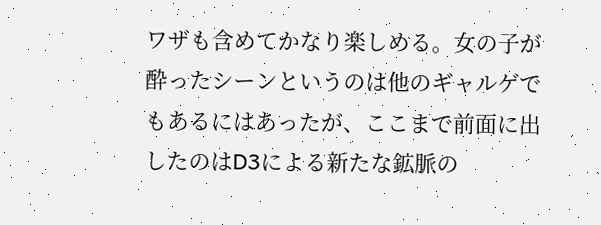ワザも含めてかなり楽しめる。女の子が酔ったシーンというのは他のギャルゲでもあるにはあったが、ここまで前面に出したのはD3による新たな鉱脈の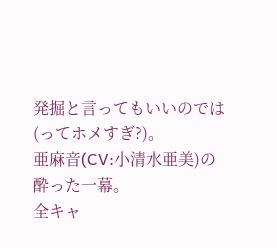発掘と言ってもいいのでは(ってホメすぎ?)。
亜麻音(CV:小清水亜美)の酔った一幕。
全キャ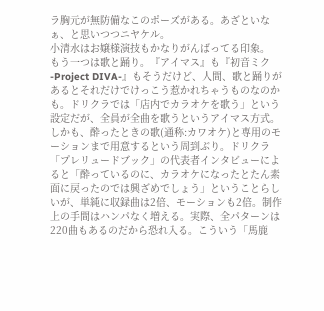ラ胸元が無防備なこのポーズがある。あざといなぁ、と思いつつニヤケル。
小清水はお嬢様演技もかなりがんばってる印象。
もう一つは歌と踊り。『アイマス』も『初音ミク -Project DIVA-』もそうだけど、人間、歌と踊りがあるとそれだけでけっこう惹かれちゃうものなのかも。ドリクラでは「店内でカラオケを歌う」という設定だが、全員が全曲を歌うというアイマス方式。
しかも、酔ったときの歌(通称:カワオケ)と専用のモーションまで用意するという周到ぶり。ドリクラ「プレリュードブック」の代表者インタビューによると「酔っているのに、カラオケになったとたん素面に戻ったのでは興ざめでしょう」ということらしいが、単純に収録曲は2倍、モーションも2倍。制作上の手間はハンパなく増える。実際、全パターンは220曲もあるのだから恐れ入る。こういう「馬鹿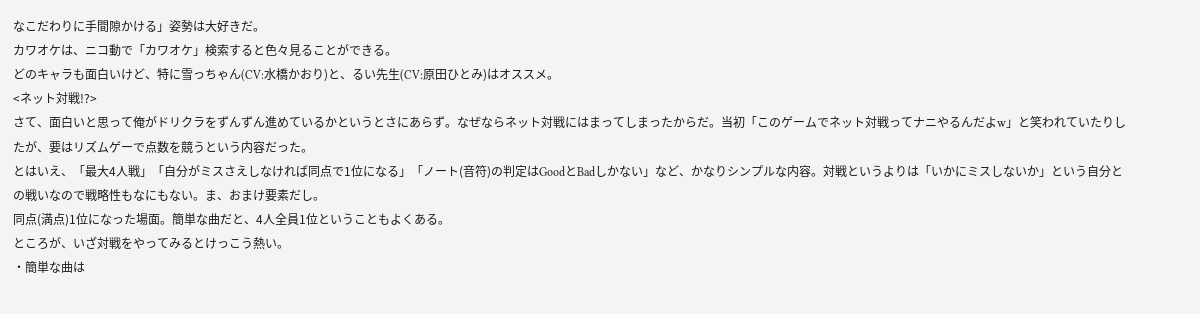なこだわりに手間隙かける」姿勢は大好きだ。
カワオケは、ニコ動で「カワオケ」検索すると色々見ることができる。
どのキャラも面白いけど、特に雪っちゃん(CV:水橋かおり)と、るい先生(CV:原田ひとみ)はオススメ。
<ネット対戦!?>
さて、面白いと思って俺がドリクラをずんずん進めているかというとさにあらず。なぜならネット対戦にはまってしまったからだ。当初「このゲームでネット対戦ってナニやるんだよw」と笑われていたりしたが、要はリズムゲーで点数を競うという内容だった。
とはいえ、「最大4人戦」「自分がミスさえしなければ同点で1位になる」「ノート(音符)の判定はGoodとBadしかない」など、かなりシンプルな内容。対戦というよりは「いかにミスしないか」という自分との戦いなので戦略性もなにもない。ま、おまけ要素だし。
同点(満点)1位になった場面。簡単な曲だと、4人全員1位ということもよくある。
ところが、いざ対戦をやってみるとけっこう熱い。
・簡単な曲は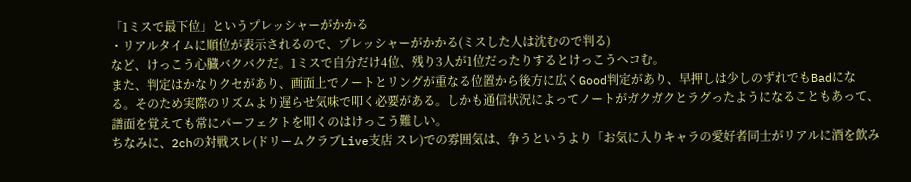「1ミスで最下位」というプレッシャーがかかる
・リアルタイムに順位が表示されるので、プレッシャーがかかる(ミスした人は沈むので判る)
など、けっこう心臓バクバクだ。1ミスで自分だけ4位、残り3人が1位だったりするとけっこうヘコむ。
また、判定はかなりクセがあり、画面上でノートとリングが重なる位置から後方に広くGood判定があり、早押しは少しのずれでもBadになる。そのため実際のリズムより遅らせ気味で叩く必要がある。しかも通信状況によってノートがガクガクとラグったようになることもあって、譜面を覚えても常にパーフェクトを叩くのはけっこう難しい。
ちなみに、2chの対戦スレ(ドリームクラブLive支店 スレ)での雰囲気は、争うというより「お気に入りキャラの愛好者同士がリアルに酒を飲み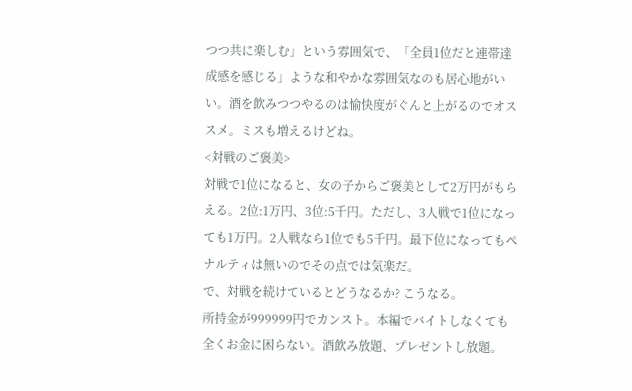つつ共に楽しむ」という雰囲気で、「全員1位だと連帯達成感を感じる」ような和やかな雰囲気なのも居心地がいい。酒を飲みつつやるのは愉快度がぐんと上がるのでオススメ。ミスも増えるけどね。
<対戦のご褒美>
対戦で1位になると、女の子からご褒美として2万円がもらえる。2位:1万円、3位:5千円。ただし、3人戦で1位になっても1万円。2人戦なら1位でも5千円。最下位になってもペナルティは無いのでその点では気楽だ。
で、対戦を続けているとどうなるか? こうなる。
所持金が999999円でカンスト。本編でバイトしなくても全くお金に困らない。酒飲み放題、プレゼントし放題。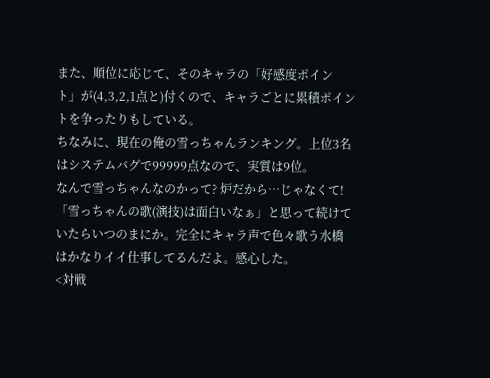また、順位に応じて、そのキャラの「好感度ポイント」が(4,3,2,1点と)付くので、キャラごとに累積ポイントを争ったりもしている。
ちなみに、現在の俺の雪っちゃんランキング。上位3名はシステムバグで99999点なので、実質は9位。
なんで雪っちゃんなのかって? 炉だから…じゃなくて! 「雪っちゃんの歌(演技)は面白いなぁ」と思って続けていたらいつのまにか。完全にキャラ声で色々歌う水橋はかなりイイ仕事してるんだよ。感心した。
<対戦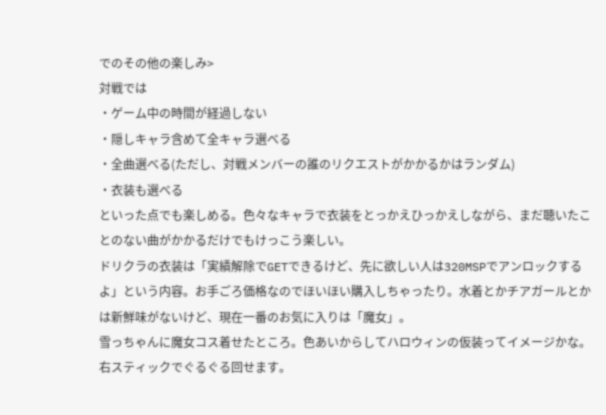でのその他の楽しみ>
対戦では
・ゲーム中の時間が経過しない
・隠しキャラ含めて全キャラ選べる
・全曲選べる(ただし、対戦メンバーの誰のリクエストがかかるかはランダム)
・衣装も選べる
といった点でも楽しめる。色々なキャラで衣装をとっかえひっかえしながら、まだ聴いたことのない曲がかかるだけでもけっこう楽しい。
ドリクラの衣装は「実績解除でGETできるけど、先に欲しい人は320MSPでアンロックするよ」という内容。お手ごろ価格なのでほいほい購入しちゃったり。水着とかチアガールとかは新鮮味がないけど、現在一番のお気に入りは「魔女」。
雪っちゃんに魔女コス着せたところ。色あいからしてハロウィンの仮装ってイメージかな。
右スティックでぐるぐる回せます。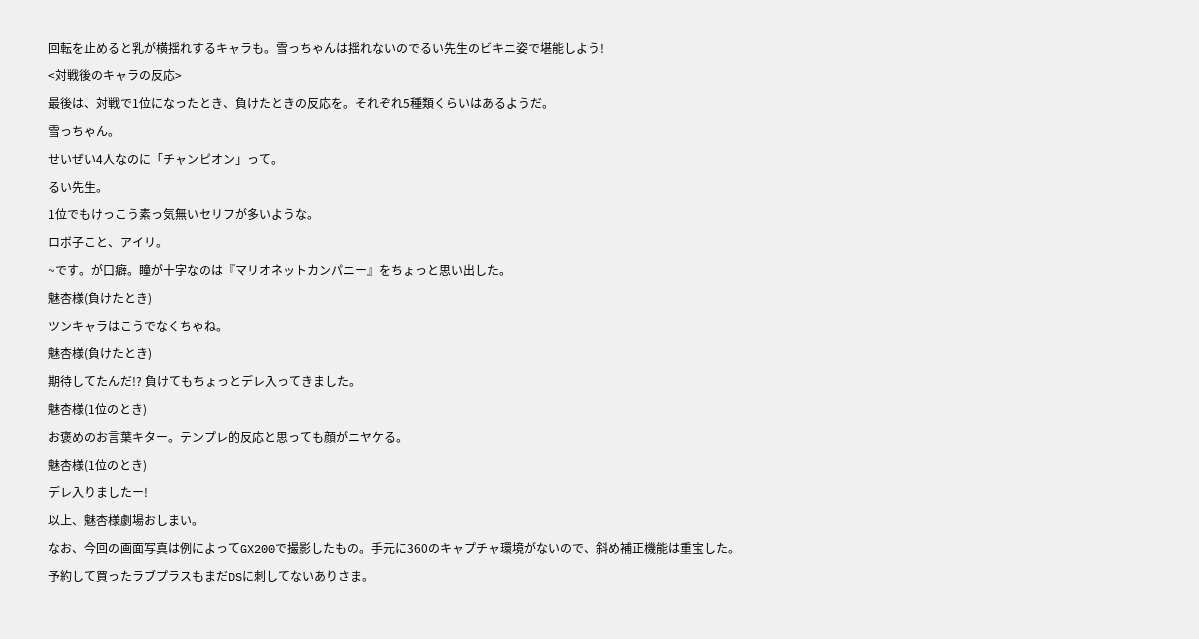回転を止めると乳が横揺れするキャラも。雪っちゃんは揺れないのでるい先生のビキニ姿で堪能しよう!
<対戦後のキャラの反応>
最後は、対戦で1位になったとき、負けたときの反応を。それぞれ5種類くらいはあるようだ。
雪っちゃん。
せいぜい4人なのに「チャンピオン」って。
るい先生。
1位でもけっこう素っ気無いセリフが多いような。
ロボ子こと、アイリ。
~です。が口癖。瞳が十字なのは『マリオネットカンパニー』をちょっと思い出した。
魅杏様(負けたとき)
ツンキャラはこうでなくちゃね。
魅杏様(負けたとき)
期待してたんだ!? 負けてもちょっとデレ入ってきました。
魅杏様(1位のとき)
お褒めのお言葉キター。テンプレ的反応と思っても顔がニヤケる。
魅杏様(1位のとき)
デレ入りましたー!
以上、魅杏様劇場おしまい。
なお、今回の画面写真は例によってGX200で撮影したもの。手元に360のキャプチャ環境がないので、斜め補正機能は重宝した。
予約して買ったラブプラスもまだDSに刺してないありさま。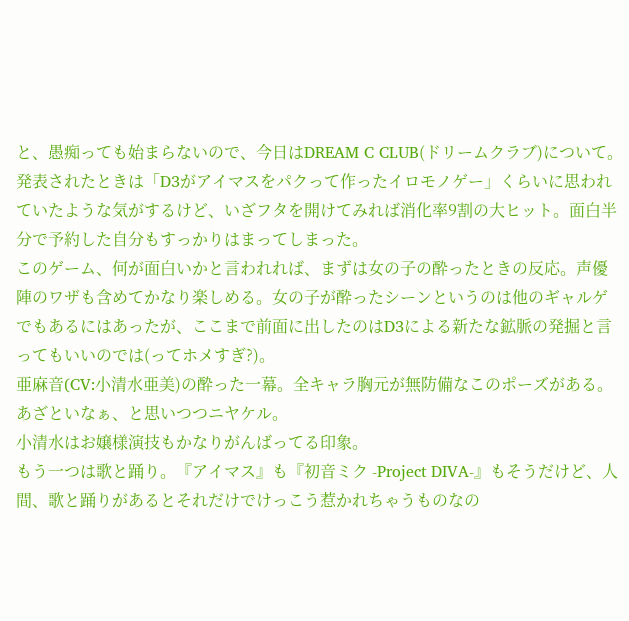と、愚痴っても始まらないので、今日はDREAM C CLUB(ドリームクラブ)について。
発表されたときは「D3がアイマスをパクって作ったイロモノゲー」くらいに思われていたような気がするけど、いざフタを開けてみれば消化率9割の大ヒット。面白半分で予約した自分もすっかりはまってしまった。
このゲーム、何が面白いかと言われれば、まずは女の子の酔ったときの反応。声優陣のワザも含めてかなり楽しめる。女の子が酔ったシーンというのは他のギャルゲでもあるにはあったが、ここまで前面に出したのはD3による新たな鉱脈の発掘と言ってもいいのでは(ってホメすぎ?)。
亜麻音(CV:小清水亜美)の酔った一幕。全キャラ胸元が無防備なこのポーズがある。あざといなぁ、と思いつつニヤケル。
小清水はお嬢様演技もかなりがんばってる印象。
もう一つは歌と踊り。『アイマス』も『初音ミク -Project DIVA-』もそうだけど、人間、歌と踊りがあるとそれだけでけっこう惹かれちゃうものなの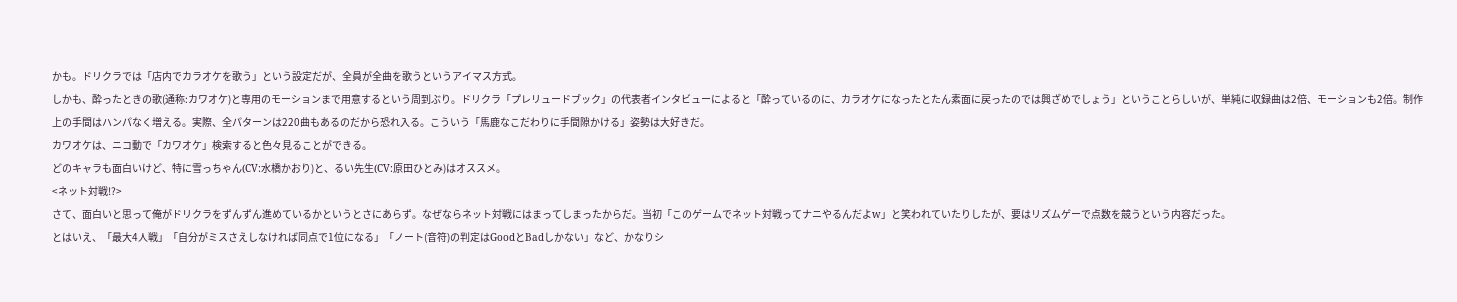かも。ドリクラでは「店内でカラオケを歌う」という設定だが、全員が全曲を歌うというアイマス方式。
しかも、酔ったときの歌(通称:カワオケ)と専用のモーションまで用意するという周到ぶり。ドリクラ「プレリュードブック」の代表者インタビューによると「酔っているのに、カラオケになったとたん素面に戻ったのでは興ざめでしょう」ということらしいが、単純に収録曲は2倍、モーションも2倍。制作上の手間はハンパなく増える。実際、全パターンは220曲もあるのだから恐れ入る。こういう「馬鹿なこだわりに手間隙かける」姿勢は大好きだ。
カワオケは、ニコ動で「カワオケ」検索すると色々見ることができる。
どのキャラも面白いけど、特に雪っちゃん(CV:水橋かおり)と、るい先生(CV:原田ひとみ)はオススメ。
<ネット対戦!?>
さて、面白いと思って俺がドリクラをずんずん進めているかというとさにあらず。なぜならネット対戦にはまってしまったからだ。当初「このゲームでネット対戦ってナニやるんだよw」と笑われていたりしたが、要はリズムゲーで点数を競うという内容だった。
とはいえ、「最大4人戦」「自分がミスさえしなければ同点で1位になる」「ノート(音符)の判定はGoodとBadしかない」など、かなりシ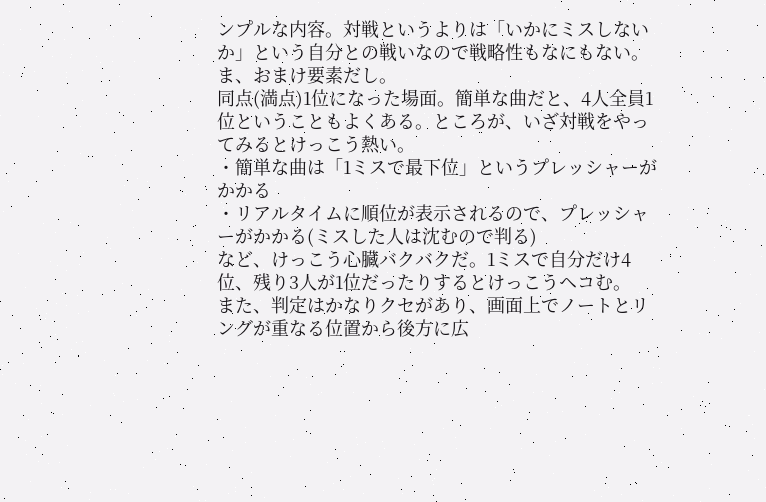ンプルな内容。対戦というよりは「いかにミスしないか」という自分との戦いなので戦略性もなにもない。ま、おまけ要素だし。
同点(満点)1位になった場面。簡単な曲だと、4人全員1位ということもよくある。ところが、いざ対戦をやってみるとけっこう熱い。
・簡単な曲は「1ミスで最下位」というプレッシャーがかかる
・リアルタイムに順位が表示されるので、プレッシャーがかかる(ミスした人は沈むので判る)
など、けっこう心臓バクバクだ。1ミスで自分だけ4位、残り3人が1位だったりするとけっこうヘコむ。
また、判定はかなりクセがあり、画面上でノートとリングが重なる位置から後方に広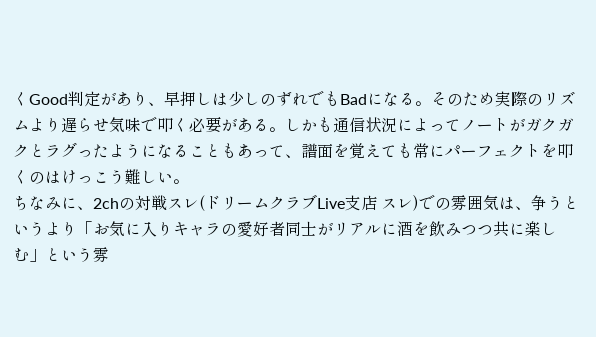くGood判定があり、早押しは少しのずれでもBadになる。そのため実際のリズムより遅らせ気味で叩く必要がある。しかも通信状況によってノートがガクガクとラグったようになることもあって、譜面を覚えても常にパーフェクトを叩くのはけっこう難しい。
ちなみに、2chの対戦スレ(ドリームクラブLive支店 スレ)での雰囲気は、争うというより「お気に入りキャラの愛好者同士がリアルに酒を飲みつつ共に楽しむ」という雰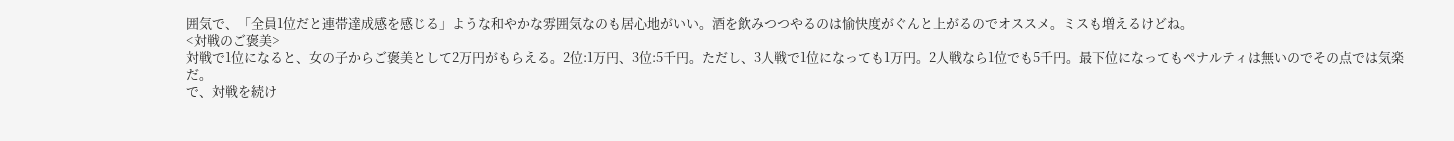囲気で、「全員1位だと連帯達成感を感じる」ような和やかな雰囲気なのも居心地がいい。酒を飲みつつやるのは愉快度がぐんと上がるのでオススメ。ミスも増えるけどね。
<対戦のご褒美>
対戦で1位になると、女の子からご褒美として2万円がもらえる。2位:1万円、3位:5千円。ただし、3人戦で1位になっても1万円。2人戦なら1位でも5千円。最下位になってもペナルティは無いのでその点では気楽だ。
で、対戦を続け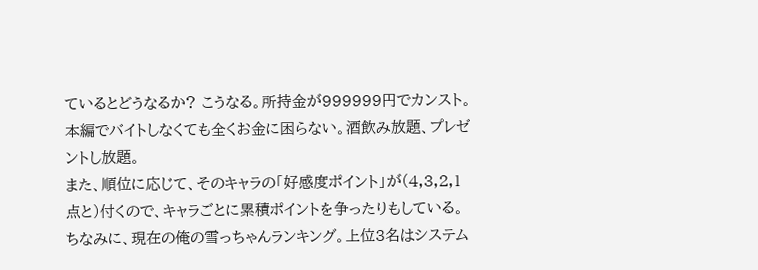ているとどうなるか? こうなる。所持金が999999円でカンスト。本編でバイトしなくても全くお金に困らない。酒飲み放題、プレゼントし放題。
また、順位に応じて、そのキャラの「好感度ポイント」が(4,3,2,1点と)付くので、キャラごとに累積ポイントを争ったりもしている。
ちなみに、現在の俺の雪っちゃんランキング。上位3名はシステム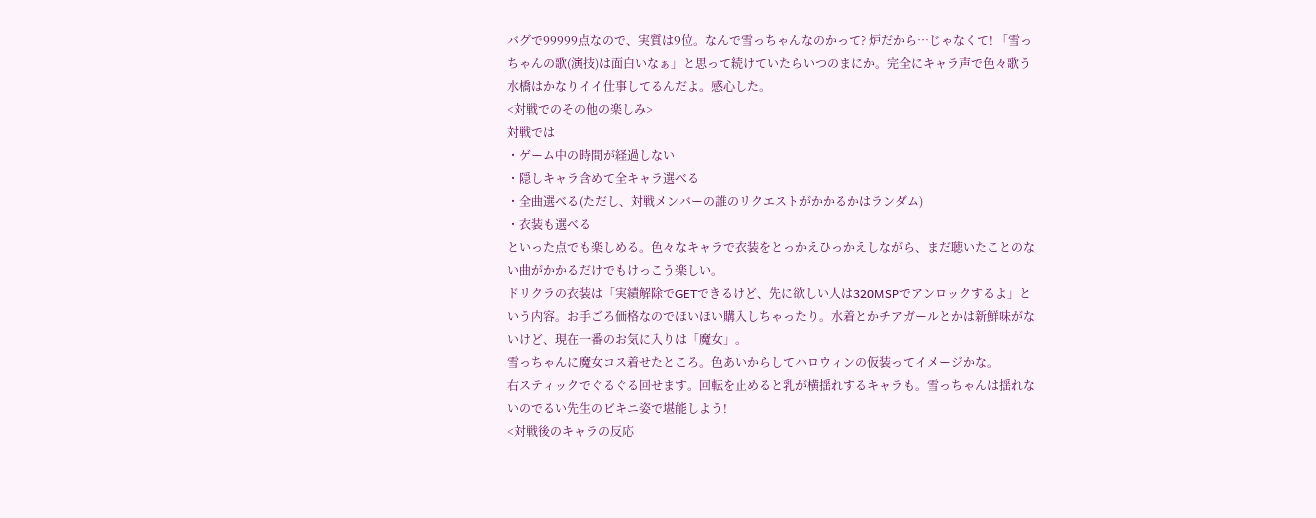バグで99999点なので、実質は9位。なんで雪っちゃんなのかって? 炉だから…じゃなくて! 「雪っちゃんの歌(演技)は面白いなぁ」と思って続けていたらいつのまにか。完全にキャラ声で色々歌う水橋はかなりイイ仕事してるんだよ。感心した。
<対戦でのその他の楽しみ>
対戦では
・ゲーム中の時間が経過しない
・隠しキャラ含めて全キャラ選べる
・全曲選べる(ただし、対戦メンバーの誰のリクエストがかかるかはランダム)
・衣装も選べる
といった点でも楽しめる。色々なキャラで衣装をとっかえひっかえしながら、まだ聴いたことのない曲がかかるだけでもけっこう楽しい。
ドリクラの衣装は「実績解除でGETできるけど、先に欲しい人は320MSPでアンロックするよ」という内容。お手ごろ価格なのでほいほい購入しちゃったり。水着とかチアガールとかは新鮮味がないけど、現在一番のお気に入りは「魔女」。
雪っちゃんに魔女コス着せたところ。色あいからしてハロウィンの仮装ってイメージかな。
右スティックでぐるぐる回せます。回転を止めると乳が横揺れするキャラも。雪っちゃんは揺れないのでるい先生のビキニ姿で堪能しよう!
<対戦後のキャラの反応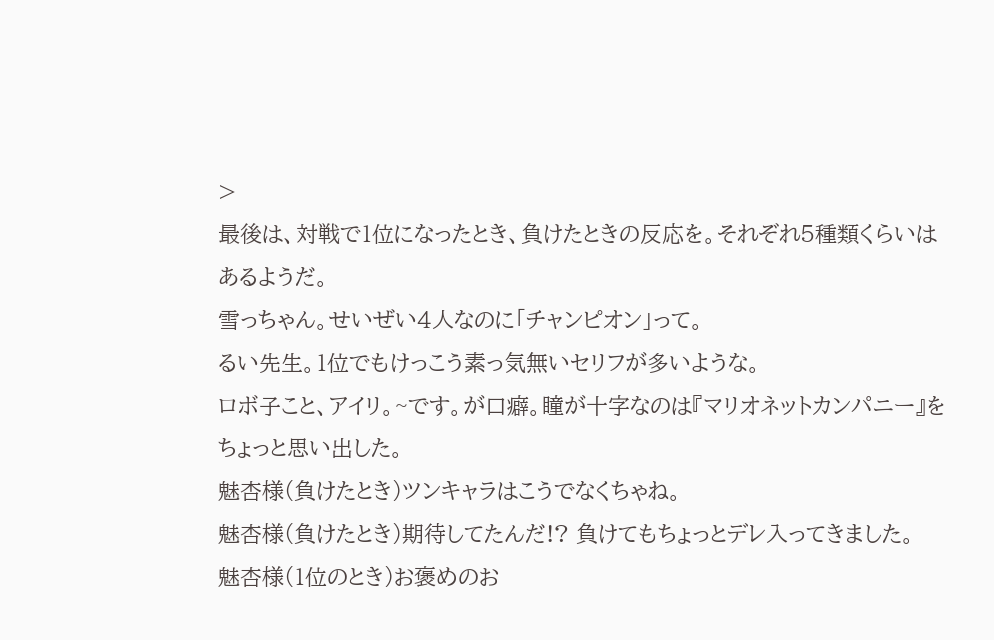>
最後は、対戦で1位になったとき、負けたときの反応を。それぞれ5種類くらいはあるようだ。
雪っちゃん。せいぜい4人なのに「チャンピオン」って。
るい先生。1位でもけっこう素っ気無いセリフが多いような。
ロボ子こと、アイリ。~です。が口癖。瞳が十字なのは『マリオネットカンパニー』をちょっと思い出した。
魅杏様(負けたとき)ツンキャラはこうでなくちゃね。
魅杏様(負けたとき)期待してたんだ!? 負けてもちょっとデレ入ってきました。
魅杏様(1位のとき)お褒めのお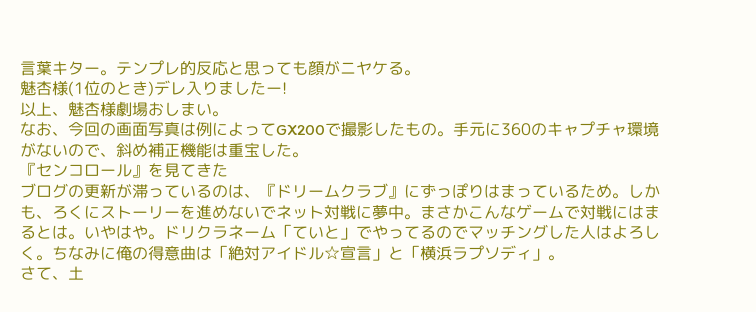言葉キター。テンプレ的反応と思っても顔がニヤケる。
魅杏様(1位のとき)デレ入りましたー!
以上、魅杏様劇場おしまい。
なお、今回の画面写真は例によってGX200で撮影したもの。手元に360のキャプチャ環境がないので、斜め補正機能は重宝した。
『センコロール』を見てきた
ブログの更新が滞っているのは、『ドリームクラブ』にずっぽりはまっているため。しかも、ろくにストーリーを進めないでネット対戦に夢中。まさかこんなゲームで対戦にはまるとは。いやはや。ドリクラネーム「ていと」でやってるのでマッチングした人はよろしく。ちなみに俺の得意曲は「絶対アイドル☆宣言」と「横浜ラプソディ」。
さて、土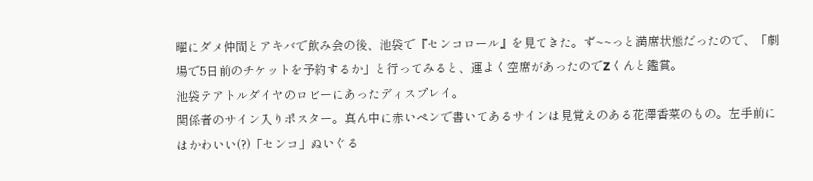曜にダメ仲間とアキバで飲み会の後、池袋で『センコロール』を見てきた。ず~~っと満席状態だったので、「劇場で5日前のチケットを予約するか」と行ってみると、運よく空席があったのでZくんと鑑賞。
池袋テアトルダイヤのロビーにあったディスプレイ。
関係者のサイン入りポスター。真ん中に赤いペンで書いてあるサインは見覚えのある花澤香菜のもの。左手前にはかわいい(?)「センコ」ぬいぐる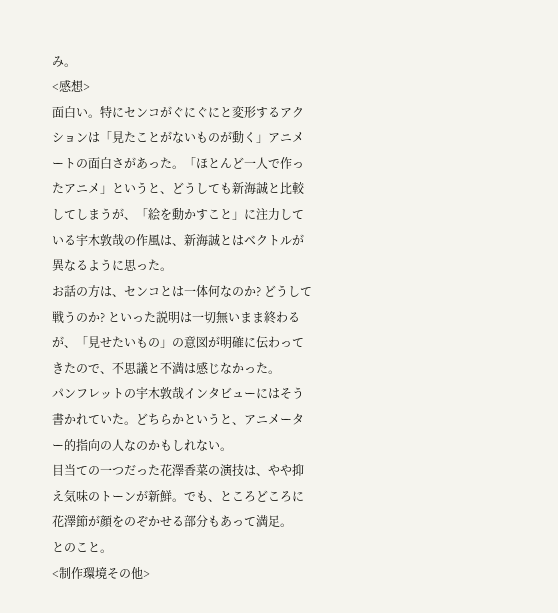み。
<感想>
面白い。特にセンコがぐにぐにと変形するアクションは「見たことがないものが動く」アニメートの面白さがあった。「ほとんど一人で作ったアニメ」というと、どうしても新海誠と比較してしまうが、「絵を動かすこと」に注力している宇木敦哉の作風は、新海誠とはベクトルが異なるように思った。
お話の方は、センコとは一体何なのか? どうして戦うのか? といった説明は一切無いまま終わるが、「見せたいもの」の意図が明確に伝わってきたので、不思議と不満は感じなかった。
パンフレットの宇木敦哉インタビューにはそう書かれていた。どちらかというと、アニメーター的指向の人なのかもしれない。
目当ての一つだった花澤香菜の演技は、やや抑え気味のトーンが新鮮。でも、ところどころに花澤節が顔をのぞかせる部分もあって満足。
とのこと。
<制作環境その他>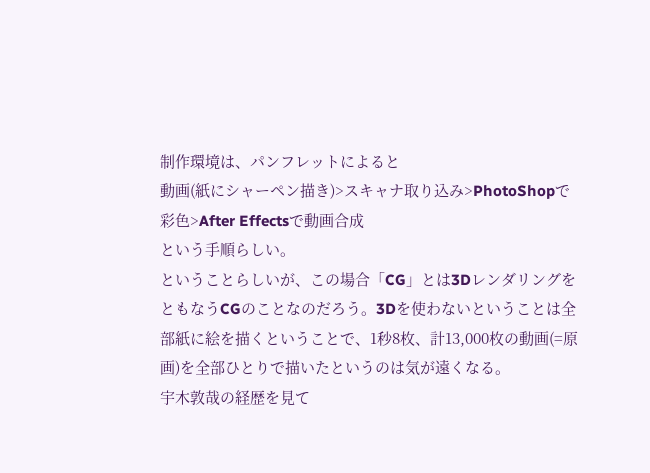制作環境は、パンフレットによると
動画(紙にシャーペン描き)>スキャナ取り込み>PhotoShopで彩色>After Effectsで動画合成
という手順らしい。
ということらしいが、この場合「CG」とは3DレンダリングをともなうCGのことなのだろう。3Dを使わないということは全部紙に絵を描くということで、1秒8枚、計13,000枚の動画(=原画)を全部ひとりで描いたというのは気が遠くなる。
宇木敦哉の経歴を見て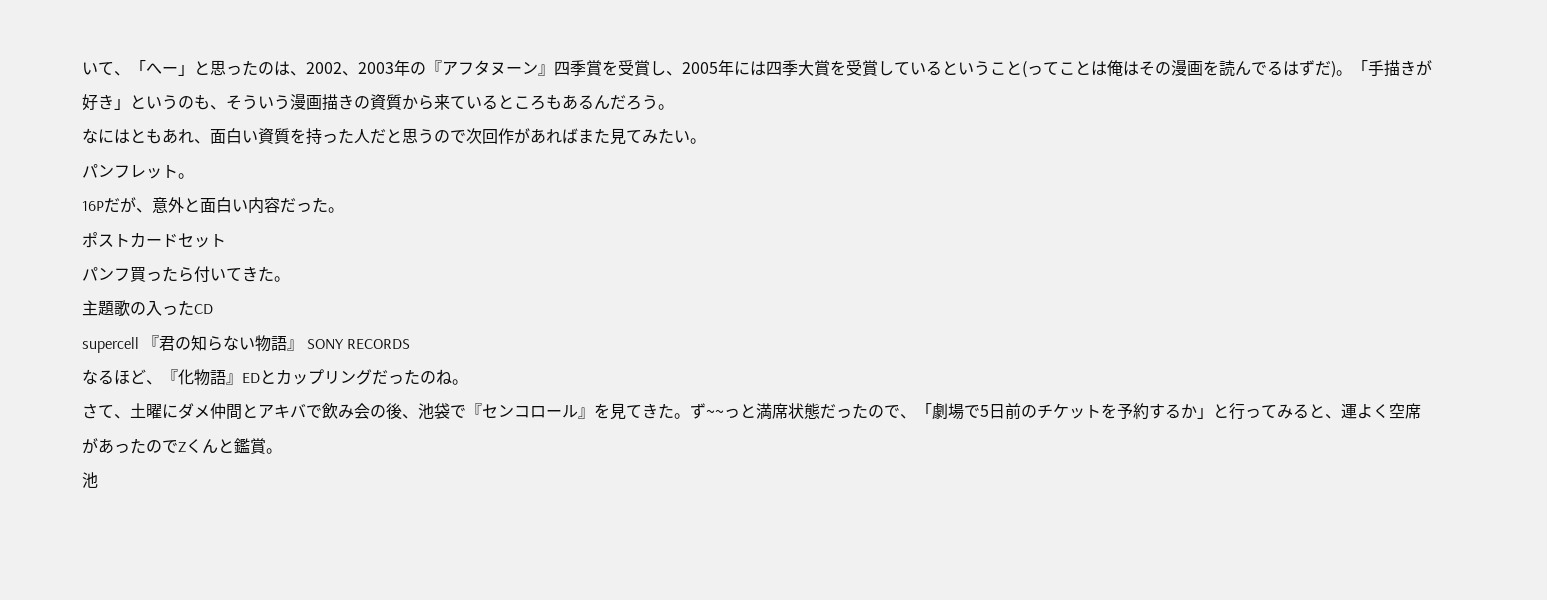いて、「へー」と思ったのは、2002、2003年の『アフタヌーン』四季賞を受賞し、2005年には四季大賞を受賞しているということ(ってことは俺はその漫画を読んでるはずだ)。「手描きが好き」というのも、そういう漫画描きの資質から来ているところもあるんだろう。
なにはともあれ、面白い資質を持った人だと思うので次回作があればまた見てみたい。
パンフレット。
16Pだが、意外と面白い内容だった。
ポストカードセット
パンフ買ったら付いてきた。
主題歌の入ったCD
supercell 『君の知らない物語』 SONY RECORDS
なるほど、『化物語』EDとカップリングだったのね。
さて、土曜にダメ仲間とアキバで飲み会の後、池袋で『センコロール』を見てきた。ず~~っと満席状態だったので、「劇場で5日前のチケットを予約するか」と行ってみると、運よく空席があったのでZくんと鑑賞。
池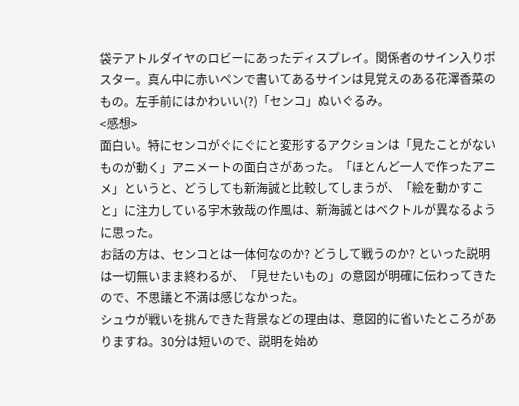袋テアトルダイヤのロビーにあったディスプレイ。関係者のサイン入りポスター。真ん中に赤いペンで書いてあるサインは見覚えのある花澤香菜のもの。左手前にはかわいい(?)「センコ」ぬいぐるみ。
<感想>
面白い。特にセンコがぐにぐにと変形するアクションは「見たことがないものが動く」アニメートの面白さがあった。「ほとんど一人で作ったアニメ」というと、どうしても新海誠と比較してしまうが、「絵を動かすこと」に注力している宇木敦哉の作風は、新海誠とはベクトルが異なるように思った。
お話の方は、センコとは一体何なのか? どうして戦うのか? といった説明は一切無いまま終わるが、「見せたいもの」の意図が明確に伝わってきたので、不思議と不満は感じなかった。
シュウが戦いを挑んできた背景などの理由は、意図的に省いたところがありますね。30分は短いので、説明を始め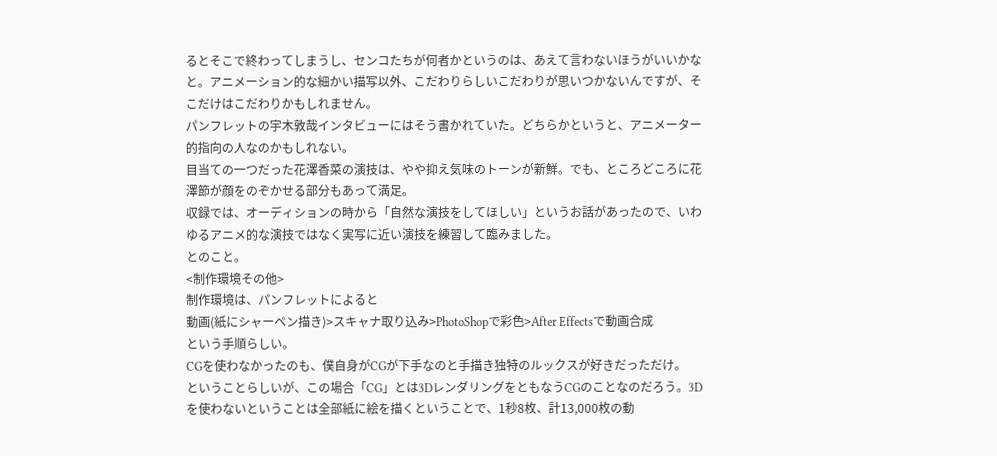るとそこで終わってしまうし、センコたちが何者かというのは、あえて言わないほうがいいかなと。アニメーション的な細かい描写以外、こだわりらしいこだわりが思いつかないんですが、そこだけはこだわりかもしれません。
パンフレットの宇木敦哉インタビューにはそう書かれていた。どちらかというと、アニメーター的指向の人なのかもしれない。
目当ての一つだった花澤香菜の演技は、やや抑え気味のトーンが新鮮。でも、ところどころに花澤節が顔をのぞかせる部分もあって満足。
収録では、オーディションの時から「自然な演技をしてほしい」というお話があったので、いわゆるアニメ的な演技ではなく実写に近い演技を練習して臨みました。
とのこと。
<制作環境その他>
制作環境は、パンフレットによると
動画(紙にシャーペン描き)>スキャナ取り込み>PhotoShopで彩色>After Effectsで動画合成
という手順らしい。
CGを使わなかったのも、僕自身がCGが下手なのと手描き独特のルックスが好きだっただけ。
ということらしいが、この場合「CG」とは3DレンダリングをともなうCGのことなのだろう。3Dを使わないということは全部紙に絵を描くということで、1秒8枚、計13,000枚の動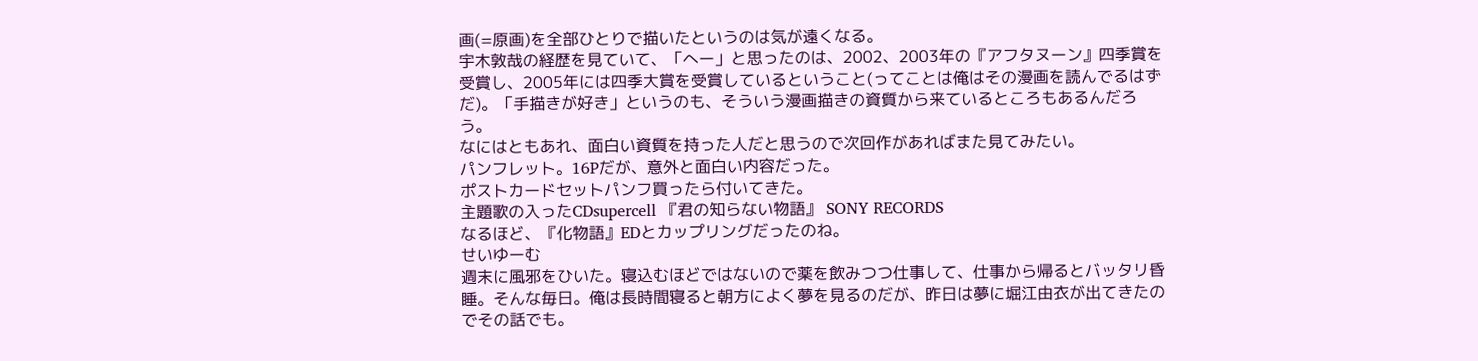画(=原画)を全部ひとりで描いたというのは気が遠くなる。
宇木敦哉の経歴を見ていて、「へー」と思ったのは、2002、2003年の『アフタヌーン』四季賞を受賞し、2005年には四季大賞を受賞しているということ(ってことは俺はその漫画を読んでるはずだ)。「手描きが好き」というのも、そういう漫画描きの資質から来ているところもあるんだろう。
なにはともあれ、面白い資質を持った人だと思うので次回作があればまた見てみたい。
パンフレット。16Pだが、意外と面白い内容だった。
ポストカードセットパンフ買ったら付いてきた。
主題歌の入ったCDsupercell 『君の知らない物語』 SONY RECORDS
なるほど、『化物語』EDとカップリングだったのね。
せいゆーむ
週末に風邪をひいた。寝込むほどではないので薬を飲みつつ仕事して、仕事から帰るとバッタリ昏睡。そんな毎日。俺は長時間寝ると朝方によく夢を見るのだが、昨日は夢に堀江由衣が出てきたのでその話でも。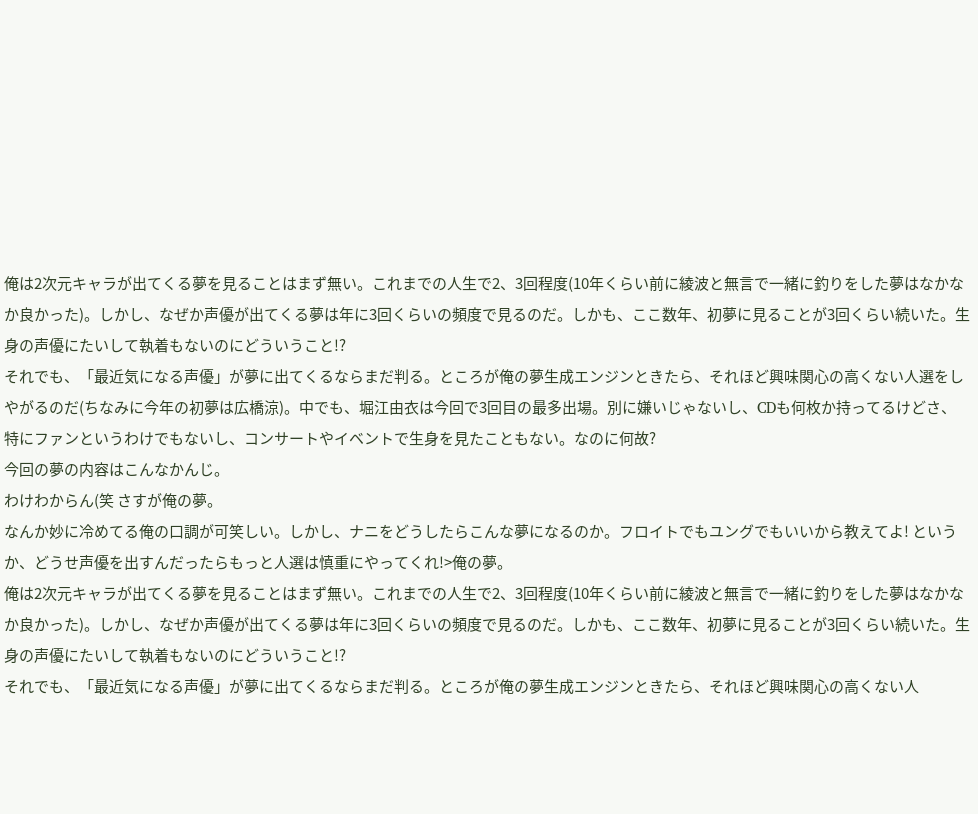俺は2次元キャラが出てくる夢を見ることはまず無い。これまでの人生で2、3回程度(10年くらい前に綾波と無言で一緒に釣りをした夢はなかなか良かった)。しかし、なぜか声優が出てくる夢は年に3回くらいの頻度で見るのだ。しかも、ここ数年、初夢に見ることが3回くらい続いた。生身の声優にたいして執着もないのにどういうこと!?
それでも、「最近気になる声優」が夢に出てくるならまだ判る。ところが俺の夢生成エンジンときたら、それほど興味関心の高くない人選をしやがるのだ(ちなみに今年の初夢は広橋涼)。中でも、堀江由衣は今回で3回目の最多出場。別に嫌いじゃないし、CDも何枚か持ってるけどさ、特にファンというわけでもないし、コンサートやイベントで生身を見たこともない。なのに何故?
今回の夢の内容はこんなかんじ。
わけわからん(笑 さすが俺の夢。
なんか妙に冷めてる俺の口調が可笑しい。しかし、ナニをどうしたらこんな夢になるのか。フロイトでもユングでもいいから教えてよ! というか、どうせ声優を出すんだったらもっと人選は慎重にやってくれ!>俺の夢。
俺は2次元キャラが出てくる夢を見ることはまず無い。これまでの人生で2、3回程度(10年くらい前に綾波と無言で一緒に釣りをした夢はなかなか良かった)。しかし、なぜか声優が出てくる夢は年に3回くらいの頻度で見るのだ。しかも、ここ数年、初夢に見ることが3回くらい続いた。生身の声優にたいして執着もないのにどういうこと!?
それでも、「最近気になる声優」が夢に出てくるならまだ判る。ところが俺の夢生成エンジンときたら、それほど興味関心の高くない人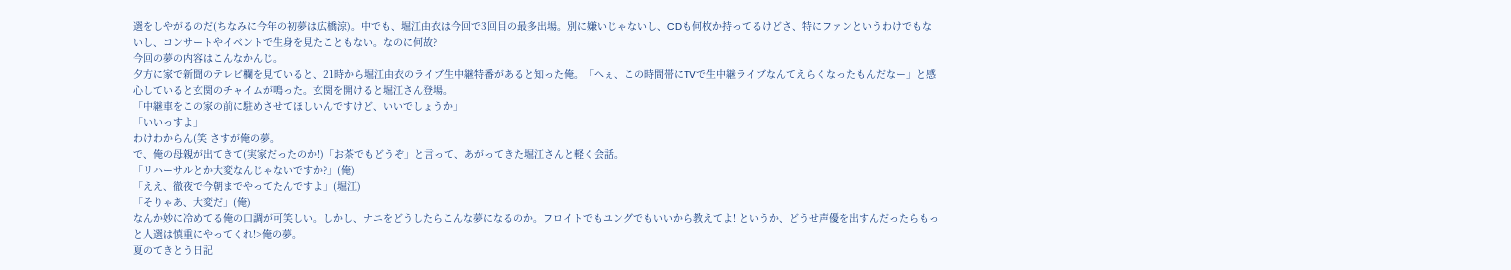選をしやがるのだ(ちなみに今年の初夢は広橋涼)。中でも、堀江由衣は今回で3回目の最多出場。別に嫌いじゃないし、CDも何枚か持ってるけどさ、特にファンというわけでもないし、コンサートやイベントで生身を見たこともない。なのに何故?
今回の夢の内容はこんなかんじ。
夕方に家で新聞のテレビ欄を見ていると、21時から堀江由衣のライブ生中継特番があると知った俺。「へぇ、この時間帯にTVで生中継ライブなんてえらくなったもんだなー」と感心していると玄関のチャイムが鳴った。玄関を開けると堀江さん登場。
「中継車をこの家の前に駐めさせてほしいんですけど、いいでしょうか」
「いいっすよ」
わけわからん(笑 さすが俺の夢。
で、俺の母親が出てきて(実家だったのか!)「お茶でもどうぞ」と言って、あがってきた堀江さんと軽く会話。
「リハーサルとか大変なんじゃないですか?」(俺)
「ええ、徹夜で今朝までやってたんですよ」(堀江)
「そりゃあ、大変だ」(俺)
なんか妙に冷めてる俺の口調が可笑しい。しかし、ナニをどうしたらこんな夢になるのか。フロイトでもユングでもいいから教えてよ! というか、どうせ声優を出すんだったらもっと人選は慎重にやってくれ!>俺の夢。
夏のてきとう日記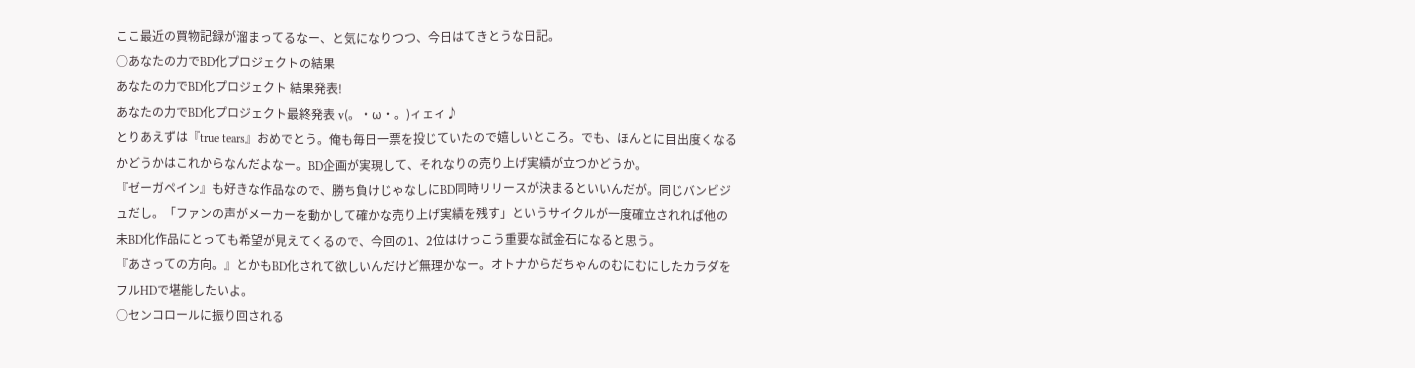ここ最近の買物記録が溜まってるなー、と気になりつつ、今日はてきとうな日記。
○あなたの力でBD化プロジェクトの結果
あなたの力でBD化プロジェクト 結果発表!
あなたの力でBD化プロジェクト最終発表 v(。・ω・。)ィェィ♪
とりあえずは『true tears』おめでとう。俺も毎日一票を投じていたので嬉しいところ。でも、ほんとに目出度くなるかどうかはこれからなんだよなー。BD企画が実現して、それなりの売り上げ実績が立つかどうか。
『ゼーガペイン』も好きな作品なので、勝ち負けじゃなしにBD同時リリースが決まるといいんだが。同じバンビジュだし。「ファンの声がメーカーを動かして確かな売り上げ実績を残す」というサイクルが一度確立されれば他の未BD化作品にとっても希望が見えてくるので、今回の1、2位はけっこう重要な試金石になると思う。
『あさっての方向。』とかもBD化されて欲しいんだけど無理かなー。オトナからだちゃんのむにむにしたカラダをフルHDで堪能したいよ。
○センコロールに振り回される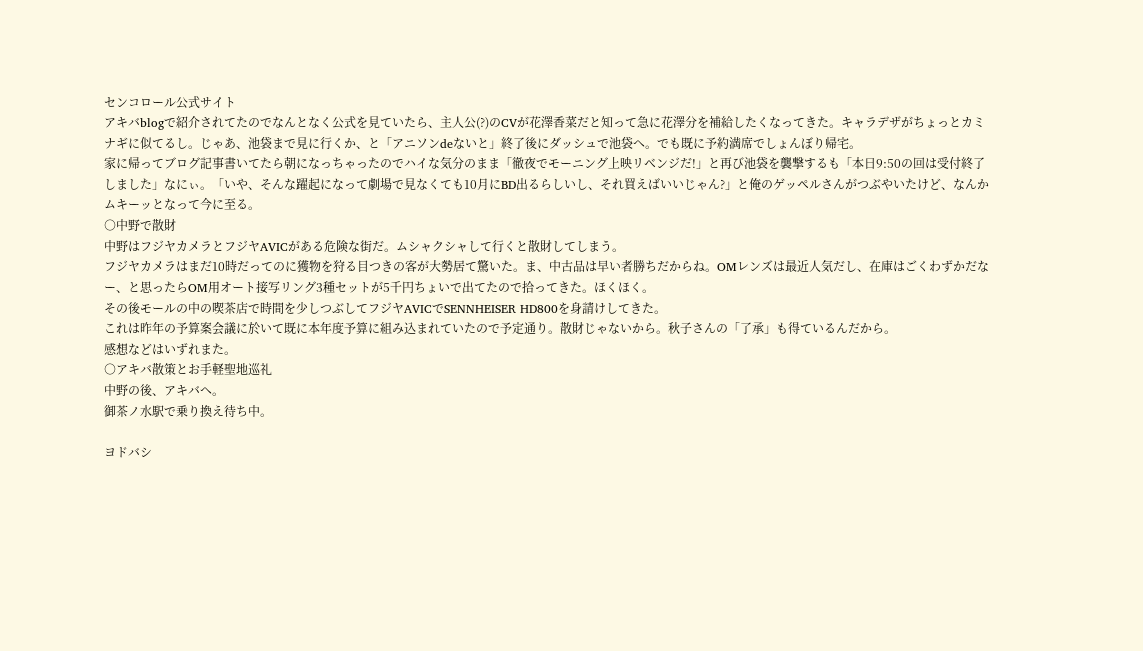センコロール公式サイト
アキバblogで紹介されてたのでなんとなく公式を見ていたら、主人公(?)のCVが花澤香菜だと知って急に花澤分を補給したくなってきた。キャラデザがちょっとカミナギに似てるし。じゃあ、池袋まで見に行くか、と「アニソンdeないと」終了後にダッシュで池袋へ。でも既に予約満席でしょんぼり帰宅。
家に帰ってブログ記事書いてたら朝になっちゃったのでハイな気分のまま「徹夜でモーニング上映リベンジだ!」と再び池袋を襲撃するも「本日9:50の回は受付終了しました」なにぃ。「いや、そんな躍起になって劇場で見なくても10月にBD出るらしいし、それ買えばいいじゃん?」と俺のゲッペルさんがつぶやいたけど、なんかムキーッとなって今に至る。
○中野で散財
中野はフジヤカメラとフジヤAVICがある危険な街だ。ムシャクシャして行くと散財してしまう。
フジヤカメラはまだ10時だってのに獲物を狩る目つきの客が大勢居て驚いた。ま、中古品は早い者勝ちだからね。OMレンズは最近人気だし、在庫はごくわずかだなー、と思ったらOM用オート接写リング3種セットが5千円ちょいで出てたので拾ってきた。ほくほく。
その後モールの中の喫茶店で時間を少しつぶしてフジヤAVICでSENNHEISER HD800を身請けしてきた。
これは昨年の予算案会議に於いて既に本年度予算に組み込まれていたので予定通り。散財じゃないから。秋子さんの「了承」も得ているんだから。
感想などはいずれまた。
○アキバ散策とお手軽聖地巡礼
中野の後、アキバへ。
御茶ノ水駅で乗り換え待ち中。

ヨドバシ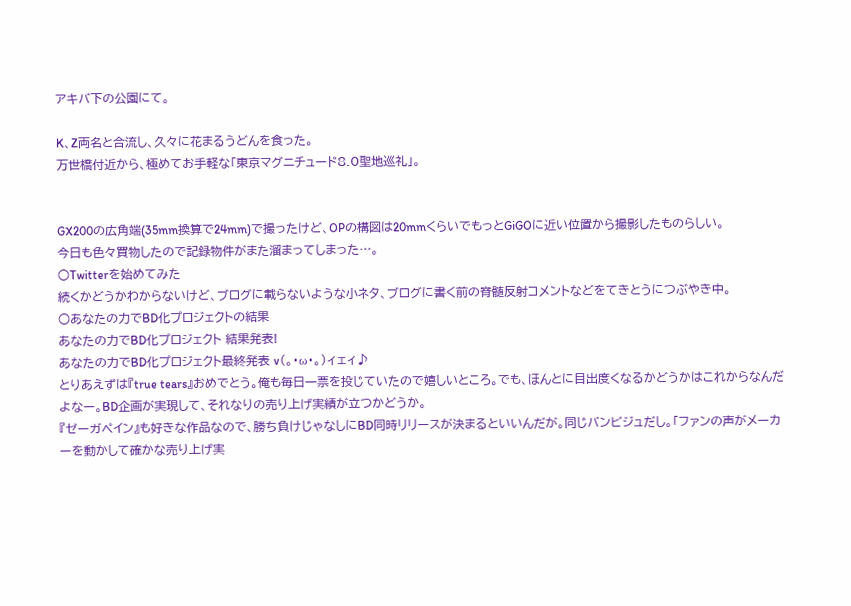アキバ下の公園にて。

K、Z両名と合流し、久々に花まるうどんを食った。
万世橋付近から、極めてお手軽な「東京マグニチュード8.0聖地巡礼」。


GX200の広角端(35mm換算で24mm)で撮ったけど、OPの構図は20mmくらいでもっとGiGOに近い位置から撮影したものらしい。
今日も色々買物したので記録物件がまた溜まってしまった…。
○Twitterを始めてみた
続くかどうかわからないけど、ブログに載らないような小ネタ、ブログに書く前の脊髄反射コメントなどをてきとうにつぶやき中。
○あなたの力でBD化プロジェクトの結果
あなたの力でBD化プロジェクト 結果発表!
あなたの力でBD化プロジェクト最終発表 v(。・ω・。)ィェィ♪
とりあえずは『true tears』おめでとう。俺も毎日一票を投じていたので嬉しいところ。でも、ほんとに目出度くなるかどうかはこれからなんだよなー。BD企画が実現して、それなりの売り上げ実績が立つかどうか。
『ゼーガペイン』も好きな作品なので、勝ち負けじゃなしにBD同時リリースが決まるといいんだが。同じバンビジュだし。「ファンの声がメーカーを動かして確かな売り上げ実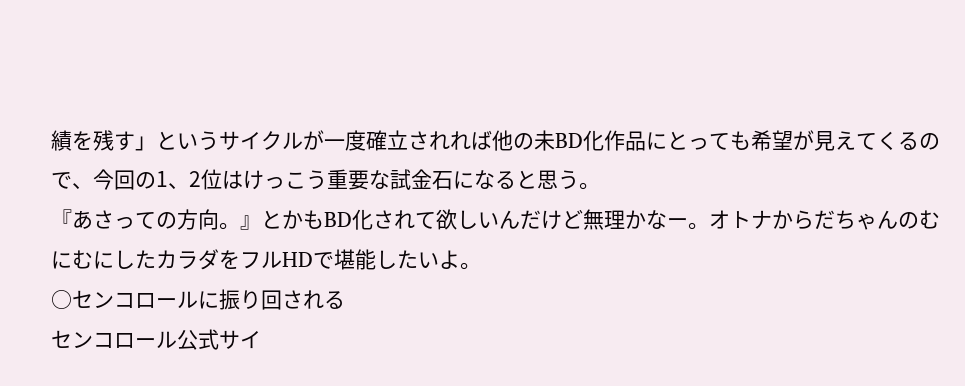績を残す」というサイクルが一度確立されれば他の未BD化作品にとっても希望が見えてくるので、今回の1、2位はけっこう重要な試金石になると思う。
『あさっての方向。』とかもBD化されて欲しいんだけど無理かなー。オトナからだちゃんのむにむにしたカラダをフルHDで堪能したいよ。
○センコロールに振り回される
センコロール公式サイ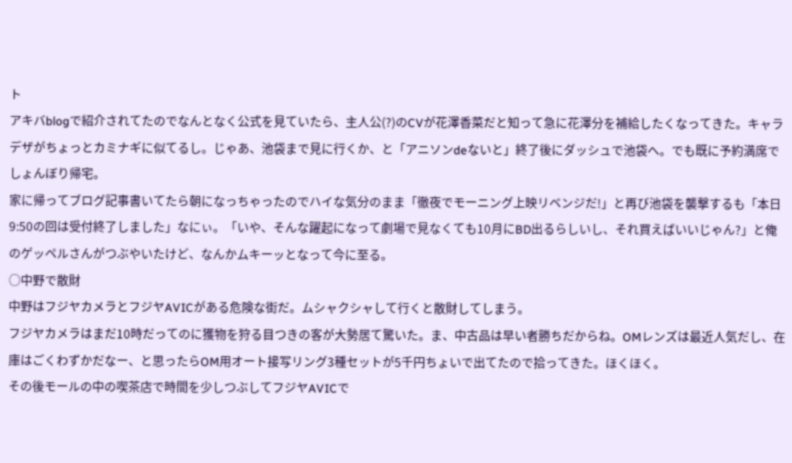ト
アキバblogで紹介されてたのでなんとなく公式を見ていたら、主人公(?)のCVが花澤香菜だと知って急に花澤分を補給したくなってきた。キャラデザがちょっとカミナギに似てるし。じゃあ、池袋まで見に行くか、と「アニソンdeないと」終了後にダッシュで池袋へ。でも既に予約満席でしょんぼり帰宅。
家に帰ってブログ記事書いてたら朝になっちゃったのでハイな気分のまま「徹夜でモーニング上映リベンジだ!」と再び池袋を襲撃するも「本日9:50の回は受付終了しました」なにぃ。「いや、そんな躍起になって劇場で見なくても10月にBD出るらしいし、それ買えばいいじゃん?」と俺のゲッペルさんがつぶやいたけど、なんかムキーッとなって今に至る。
○中野で散財
中野はフジヤカメラとフジヤAVICがある危険な街だ。ムシャクシャして行くと散財してしまう。
フジヤカメラはまだ10時だってのに獲物を狩る目つきの客が大勢居て驚いた。ま、中古品は早い者勝ちだからね。OMレンズは最近人気だし、在庫はごくわずかだなー、と思ったらOM用オート接写リング3種セットが5千円ちょいで出てたので拾ってきた。ほくほく。
その後モールの中の喫茶店で時間を少しつぶしてフジヤAVICで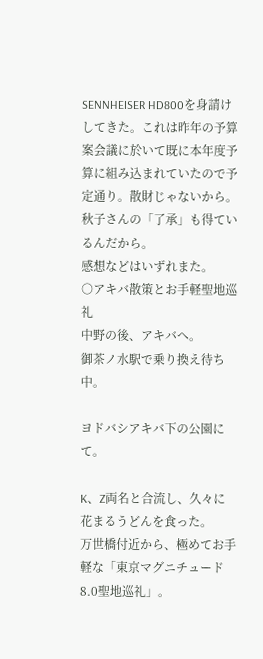SENNHEISER HD800を身請けしてきた。これは昨年の予算案会議に於いて既に本年度予算に組み込まれていたので予定通り。散財じゃないから。秋子さんの「了承」も得ているんだから。
感想などはいずれまた。
○アキバ散策とお手軽聖地巡礼
中野の後、アキバへ。
御茶ノ水駅で乗り換え待ち中。

ヨドバシアキバ下の公園にて。

K、Z両名と合流し、久々に花まるうどんを食った。
万世橋付近から、極めてお手軽な「東京マグニチュード8.0聖地巡礼」。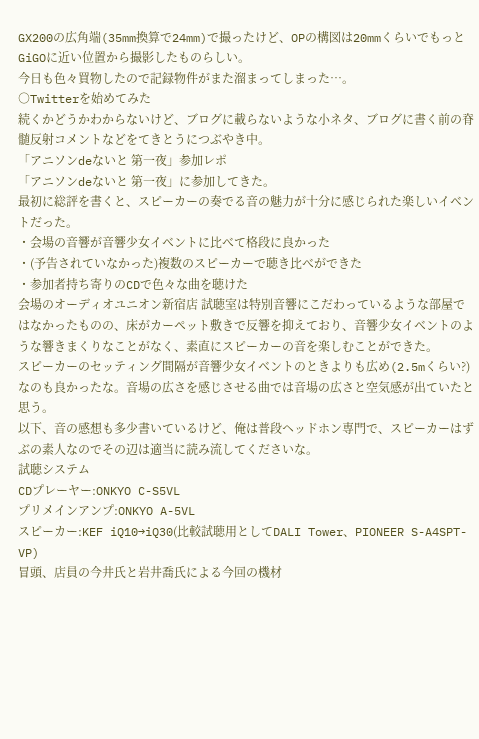GX200の広角端(35mm換算で24mm)で撮ったけど、OPの構図は20mmくらいでもっとGiGOに近い位置から撮影したものらしい。
今日も色々買物したので記録物件がまた溜まってしまった…。
○Twitterを始めてみた
続くかどうかわからないけど、ブログに載らないような小ネタ、ブログに書く前の脊髄反射コメントなどをてきとうにつぶやき中。
「アニソンdeないと 第一夜」参加レポ
「アニソンdeないと 第一夜」に参加してきた。
最初に総評を書くと、スピーカーの奏でる音の魅力が十分に感じられた楽しいイベントだった。
・会場の音響が音響少女イベントに比べて格段に良かった
・(予告されていなかった)複数のスピーカーで聴き比べができた
・参加者持ち寄りのCDで色々な曲を聴けた
会場のオーディオユニオン新宿店 試聴室は特別音響にこだわっているような部屋ではなかったものの、床がカーペット敷きで反響を抑えており、音響少女イベントのような響きまくりなことがなく、素直にスピーカーの音を楽しむことができた。
スピーカーのセッティング間隔が音響少女イベントのときよりも広め(2.5mくらい?)なのも良かったな。音場の広さを感じさせる曲では音場の広さと空気感が出ていたと思う。
以下、音の感想も多少書いているけど、俺は普段ヘッドホン専門で、スピーカーはずぶの素人なのでその辺は適当に読み流してくださいな。
試聴システム
CDプレーヤー:ONKYO C-S5VL
プリメインアンプ:ONKYO A-5VL
スピーカー:KEF iQ10→iQ30(比較試聴用としてDALI Tower、PIONEER S-A4SPT-VP)
冒頭、店員の今井氏と岩井喬氏による今回の機材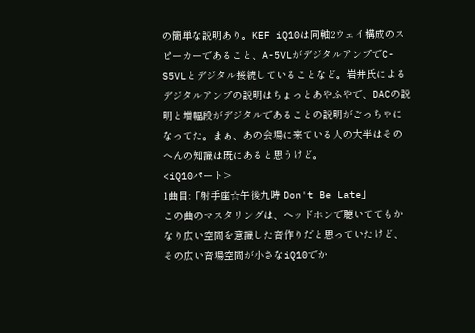の簡単な説明あり。KEF iQ10は同軸2ウェイ構成のスピーカーであること、A-5VLがデジタルアンプでC-S5VLとデジタル接続していることなど。岩井氏によるデジタルアンプの説明はちょっとあやふやで、DACの説明と増幅段がデジタルであることの説明がごっちゃになってた。まぁ、あの会場に来ている人の大半はそのへんの知識は既にあると思うけど。
<iQ10パート>
1曲目:「射手座☆午後九時 Don't Be Late」
この曲のマスタリングは、ヘッドホンで聴いててもかなり広い空間を意識した音作りだと思っていたけど、その広い音場空間が小さなiQ10でか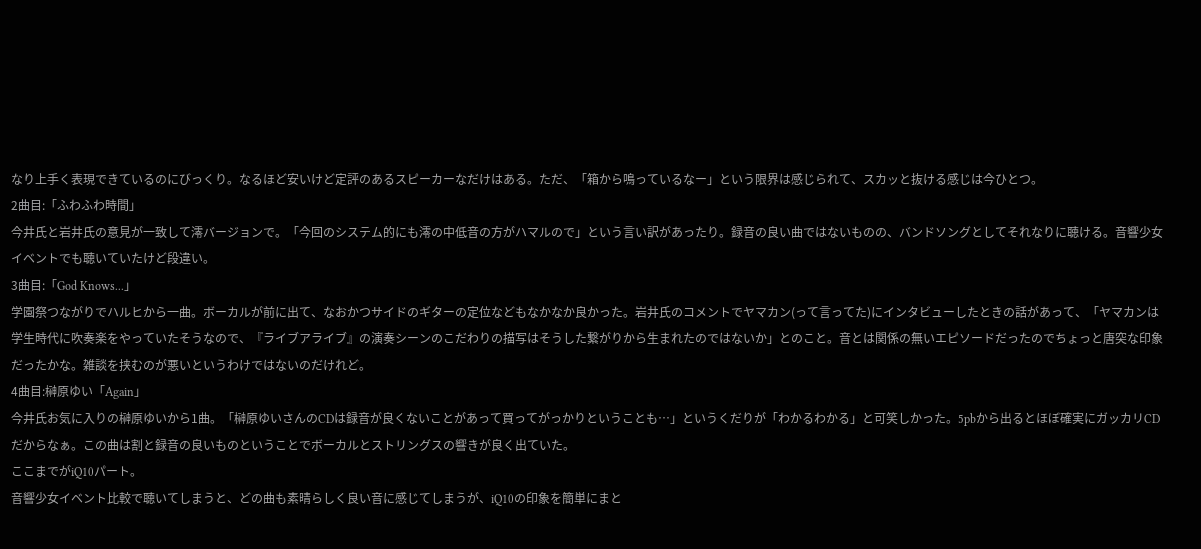なり上手く表現できているのにびっくり。なるほど安いけど定評のあるスピーカーなだけはある。ただ、「箱から鳴っているなー」という限界は感じられて、スカッと抜ける感じは今ひとつ。
2曲目:「ふわふわ時間」
今井氏と岩井氏の意見が一致して澪バージョンで。「今回のシステム的にも澪の中低音の方がハマルので」という言い訳があったり。録音の良い曲ではないものの、バンドソングとしてそれなりに聴ける。音響少女イベントでも聴いていたけど段違い。
3曲目:「God Knows...」
学園祭つながりでハルヒから一曲。ボーカルが前に出て、なおかつサイドのギターの定位などもなかなか良かった。岩井氏のコメントでヤマカン(って言ってた)にインタビューしたときの話があって、「ヤマカンは学生時代に吹奏楽をやっていたそうなので、『ライブアライブ』の演奏シーンのこだわりの描写はそうした繋がりから生まれたのではないか」とのこと。音とは関係の無いエピソードだったのでちょっと唐突な印象だったかな。雑談を挟むのが悪いというわけではないのだけれど。
4曲目:榊原ゆい「Again」
今井氏お気に入りの榊原ゆいから1曲。「榊原ゆいさんのCDは録音が良くないことがあって買ってがっかりということも…」というくだりが「わかるわかる」と可笑しかった。5pbから出るとほぼ確実にガッカリCDだからなぁ。この曲は割と録音の良いものということでボーカルとストリングスの響きが良く出ていた。
ここまでがiQ10パート。
音響少女イベント比較で聴いてしまうと、どの曲も素晴らしく良い音に感じてしまうが、iQ10の印象を簡単にまと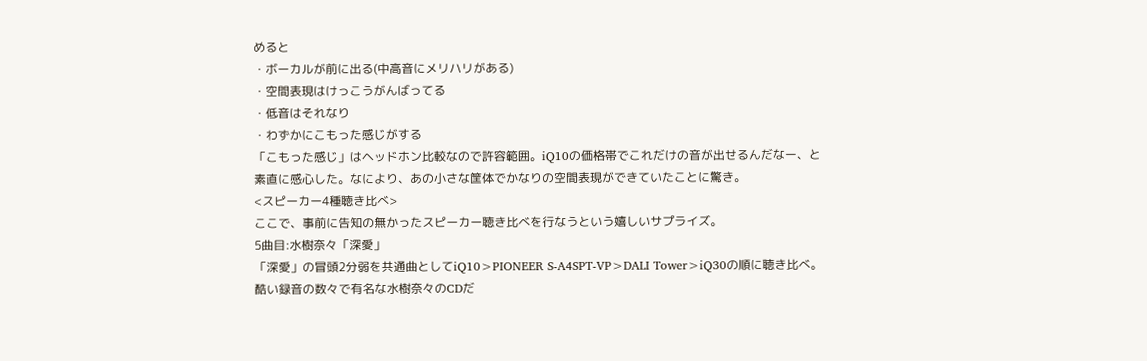めると
・ボーカルが前に出る(中高音にメリハリがある)
・空間表現はけっこうがんばってる
・低音はそれなり
・わずかにこもった感じがする
「こもった感じ」はヘッドホン比較なので許容範囲。iQ10の価格帯でこれだけの音が出せるんだなー、と素直に感心した。なにより、あの小さな筐体でかなりの空間表現ができていたことに驚き。
<スピーカー4種聴き比べ>
ここで、事前に告知の無かったスピーカー聴き比べを行なうという嬉しいサプライズ。
5曲目:水樹奈々「深愛」
「深愛」の冒頭2分弱を共通曲としてiQ10>PIONEER S-A4SPT-VP>DALI Tower>iQ30の順に聴き比べ。酷い録音の数々で有名な水樹奈々のCDだ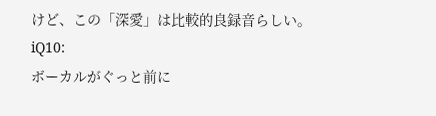けど、この「深愛」は比較的良録音らしい。
iQ10:
ボーカルがぐっと前に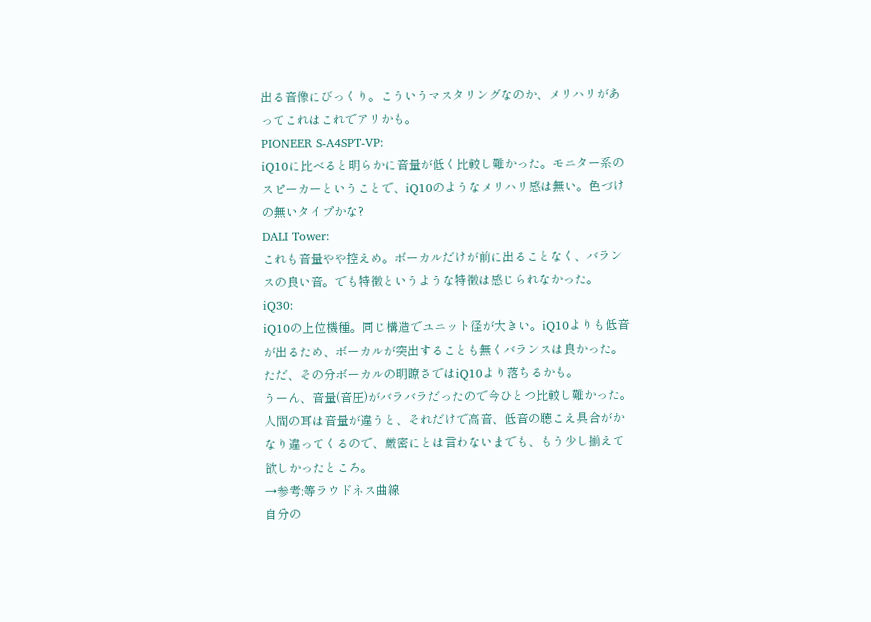出る音像にびっくり。こういうマスタリングなのか、メリハリがあってこれはこれでアリかも。
PIONEER S-A4SPT-VP:
iQ10に比べると明らかに音量が低く比較し難かった。モニター系のスピーカーということで、iQ10のようなメリハリ感は無い。色づけの無いタイプかな?
DALI Tower:
これも音量やや控えめ。ボーカルだけが前に出ることなく、バランスの良い音。でも特徴というような特徴は感じられなかった。
iQ30:
iQ10の上位機種。同じ構造でユニット径が大きい。iQ10よりも低音が出るため、ボーカルが突出することも無くバランスは良かった。ただ、その分ボーカルの明瞭さではiQ10より落ちるかも。
うーん、音量(音圧)がバラバラだったので今ひとつ比較し難かった。人間の耳は音量が違うと、それだけで高音、低音の聴こえ具合がかなり違ってくるので、厳密にとは言わないまでも、もう少し揃えて欲しかったところ。
→参考:等ラウドネス曲線
自分の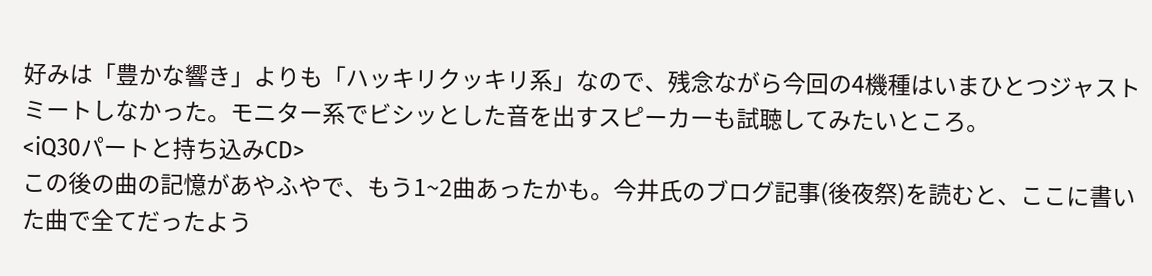好みは「豊かな響き」よりも「ハッキリクッキリ系」なので、残念ながら今回の4機種はいまひとつジャストミートしなかった。モニター系でビシッとした音を出すスピーカーも試聴してみたいところ。
<iQ30パートと持ち込みCD>
この後の曲の記憶があやふやで、もう1~2曲あったかも。今井氏のブログ記事(後夜祭)を読むと、ここに書いた曲で全てだったよう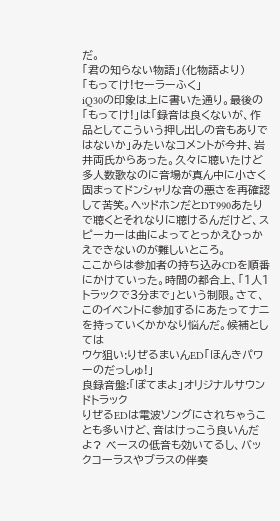だ。
「君の知らない物語」(化物語より)
「もってけ!セーラーふく」
iQ30の印象は上に書いた通り。最後の「もってけ!」は「録音は良くないが、作品としてこういう押し出しの音もありではないか」みたいなコメントが今井、岩井両氏からあった。久々に聴いたけど多人数歌なのに音場が真ん中に小さく固まってドンシャリな音の悪さを再確認して苦笑。ヘッドホンだとDT990あたりで聴くとそれなりに聴けるんだけど、スピーカーは曲によってとっかえひっかえできないのが難しいところ。
ここからは参加者の持ち込みCDを順番にかけていった。時間の都合上、「1人1トラックで3分まで」という制限。さて、このイベントに参加するにあたってナニを持っていくかかなり悩んだ。候補としては
ウケ狙い:りぜるまいんED「ほんきパワーのだっしゅ!」
良録音盤:「ぽてまよ」オリジナルサウンドトラック
りぜるEDは電波ソングにされちゃうことも多いけど、音はけっこう良いんだよ? ベースの低音も効いてるし、バックコーラスやブラスの伴奏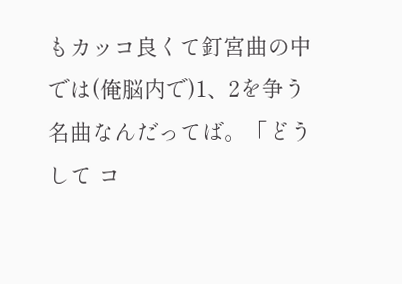もカッコ良くて釘宮曲の中では(俺脳内で)1、2を争う名曲なんだってば。「どうして コ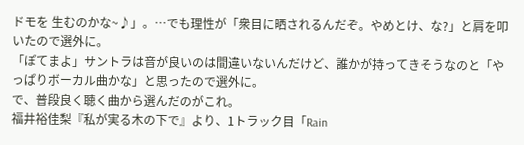ドモを 生むのかな~♪」。…でも理性が「衆目に晒されるんだぞ。やめとけ、な?」と肩を叩いたので選外に。
「ぽてまよ」サントラは音が良いのは間違いないんだけど、誰かが持ってきそうなのと「やっぱりボーカル曲かな」と思ったので選外に。
で、普段良く聴く曲から選んだのがこれ。
福井裕佳梨『私が実る木の下で』より、1トラック目「Rain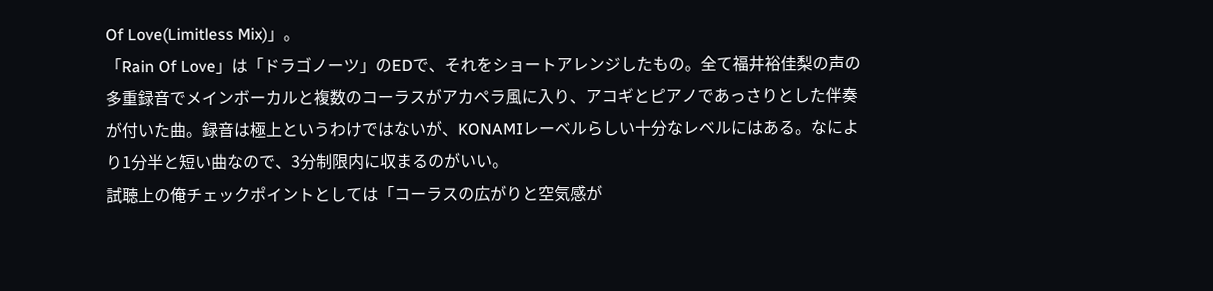Of Love(Limitless Mix)」。
「Rain Of Love」は「ドラゴノーツ」のEDで、それをショートアレンジしたもの。全て福井裕佳梨の声の多重録音でメインボーカルと複数のコーラスがアカペラ風に入り、アコギとピアノであっさりとした伴奏が付いた曲。録音は極上というわけではないが、KONAMIレーベルらしい十分なレベルにはある。なにより1分半と短い曲なので、3分制限内に収まるのがいい。
試聴上の俺チェックポイントとしては「コーラスの広がりと空気感が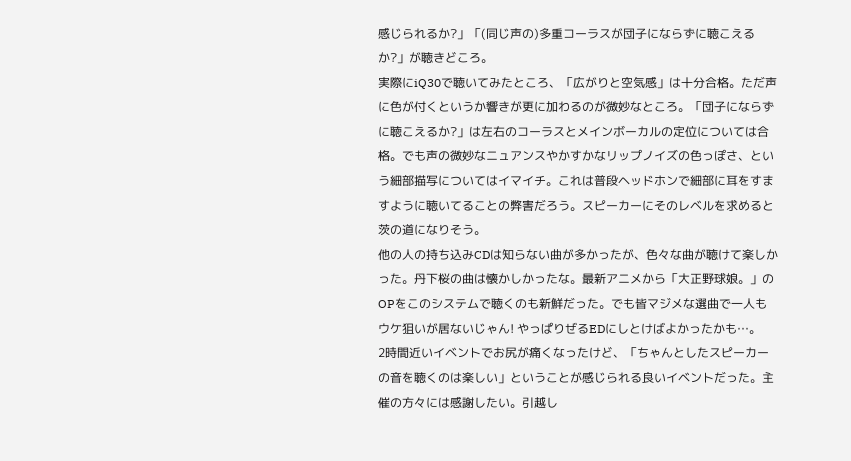感じられるか?」「(同じ声の)多重コーラスが団子にならずに聴こえるか?」が聴きどころ。
実際にiQ30で聴いてみたところ、「広がりと空気感」は十分合格。ただ声に色が付くというか響きが更に加わるのが微妙なところ。「団子にならずに聴こえるか?」は左右のコーラスとメインボーカルの定位については合格。でも声の微妙なニュアンスやかすかなリップノイズの色っぽさ、という細部描写についてはイマイチ。これは普段ヘッドホンで細部に耳をすますように聴いてることの弊害だろう。スピーカーにそのレベルを求めると茨の道になりそう。
他の人の持ち込みCDは知らない曲が多かったが、色々な曲が聴けて楽しかった。丹下桜の曲は懐かしかったな。最新アニメから「大正野球娘。」のOPをこのシステムで聴くのも新鮮だった。でも皆マジメな選曲で一人もウケ狙いが居ないじゃん! やっぱりぜるEDにしとけばよかったかも…。
2時間近いイベントでお尻が痛くなったけど、「ちゃんとしたスピーカーの音を聴くのは楽しい」ということが感じられる良いイベントだった。主催の方々には感謝したい。引越し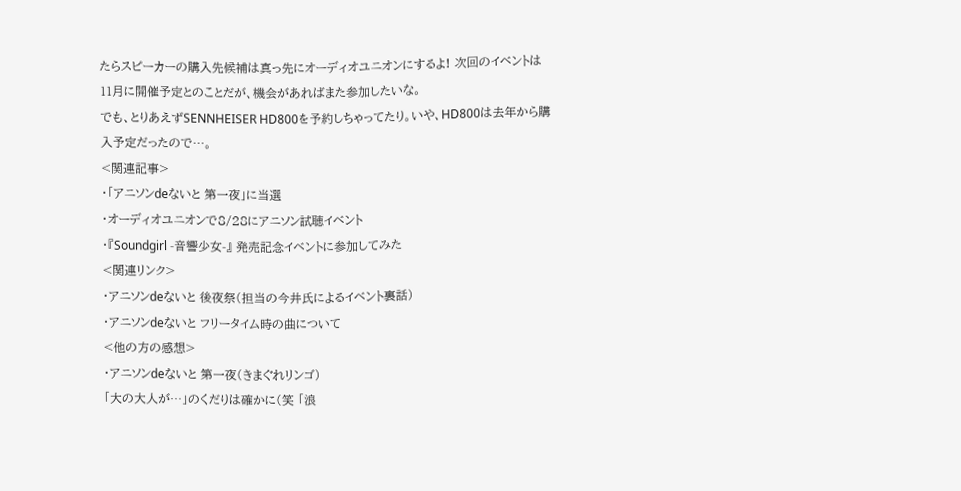たらスピーカーの購入先候補は真っ先にオーディオユニオンにするよ! 次回のイベントは11月に開催予定とのことだが、機会があればまた参加したいな。
でも、とりあえずSENNHEISER HD800を予約しちゃってたり。いや、HD800は去年から購入予定だったので…。
<関連記事>
・「アニソンdeないと 第一夜」に当選
・オーディオユニオンで8/28にアニソン試聴イベント
・『Soundgirl -音響少女-』 発売記念イベントに参加してみた
<関連リンク>
・アニソンdeないと 後夜祭(担当の今井氏によるイベント裏話)
・アニソンdeないと フリータイム時の曲について
<他の方の感想>
・アニソンdeないと 第一夜(きまぐれリンゴ)
「大の大人が…」のくだりは確かに(笑 「浪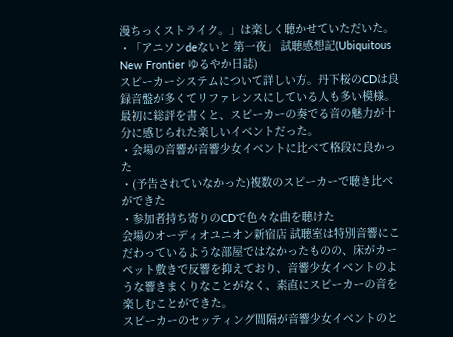漫ちっくストライク。」は楽しく聴かせていただいた。
・「アニソンdeないと 第一夜」 試聴感想記(Ubiquitous New Frontier ゆるやか日誌)
スピーカーシステムについて詳しい方。丹下桜のCDは良録音盤が多くてリファレンスにしている人も多い模様。
最初に総評を書くと、スピーカーの奏でる音の魅力が十分に感じられた楽しいイベントだった。
・会場の音響が音響少女イベントに比べて格段に良かった
・(予告されていなかった)複数のスピーカーで聴き比べができた
・参加者持ち寄りのCDで色々な曲を聴けた
会場のオーディオユニオン新宿店 試聴室は特別音響にこだわっているような部屋ではなかったものの、床がカーペット敷きで反響を抑えており、音響少女イベントのような響きまくりなことがなく、素直にスピーカーの音を楽しむことができた。
スピーカーのセッティング間隔が音響少女イベントのと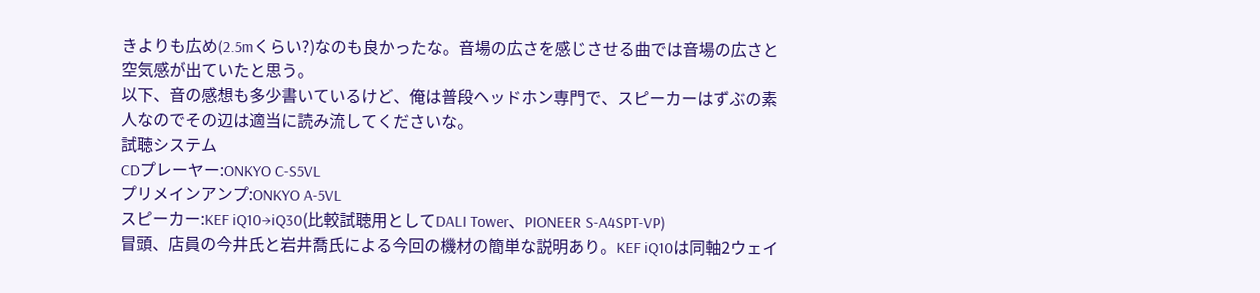きよりも広め(2.5mくらい?)なのも良かったな。音場の広さを感じさせる曲では音場の広さと空気感が出ていたと思う。
以下、音の感想も多少書いているけど、俺は普段ヘッドホン専門で、スピーカーはずぶの素人なのでその辺は適当に読み流してくださいな。
試聴システム
CDプレーヤー:ONKYO C-S5VL
プリメインアンプ:ONKYO A-5VL
スピーカー:KEF iQ10→iQ30(比較試聴用としてDALI Tower、PIONEER S-A4SPT-VP)
冒頭、店員の今井氏と岩井喬氏による今回の機材の簡単な説明あり。KEF iQ10は同軸2ウェイ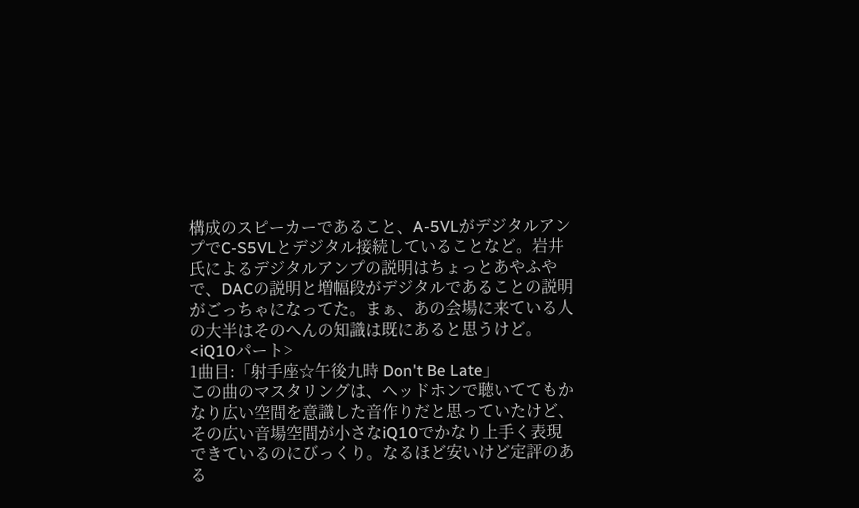構成のスピーカーであること、A-5VLがデジタルアンプでC-S5VLとデジタル接続していることなど。岩井氏によるデジタルアンプの説明はちょっとあやふやで、DACの説明と増幅段がデジタルであることの説明がごっちゃになってた。まぁ、あの会場に来ている人の大半はそのへんの知識は既にあると思うけど。
<iQ10パート>
1曲目:「射手座☆午後九時 Don't Be Late」
この曲のマスタリングは、ヘッドホンで聴いててもかなり広い空間を意識した音作りだと思っていたけど、その広い音場空間が小さなiQ10でかなり上手く表現できているのにびっくり。なるほど安いけど定評のある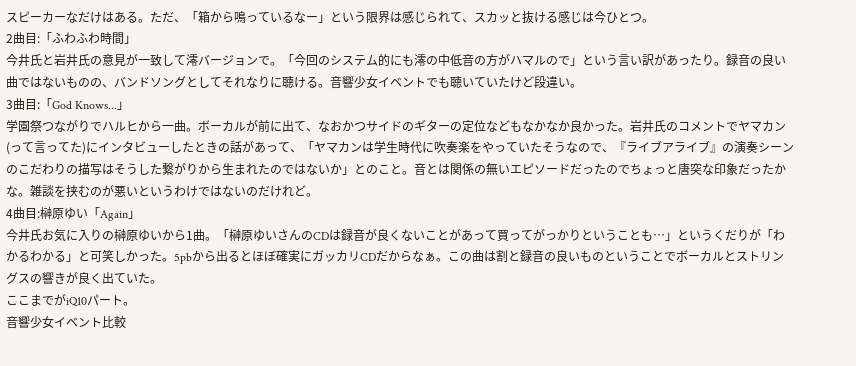スピーカーなだけはある。ただ、「箱から鳴っているなー」という限界は感じられて、スカッと抜ける感じは今ひとつ。
2曲目:「ふわふわ時間」
今井氏と岩井氏の意見が一致して澪バージョンで。「今回のシステム的にも澪の中低音の方がハマルので」という言い訳があったり。録音の良い曲ではないものの、バンドソングとしてそれなりに聴ける。音響少女イベントでも聴いていたけど段違い。
3曲目:「God Knows...」
学園祭つながりでハルヒから一曲。ボーカルが前に出て、なおかつサイドのギターの定位などもなかなか良かった。岩井氏のコメントでヤマカン(って言ってた)にインタビューしたときの話があって、「ヤマカンは学生時代に吹奏楽をやっていたそうなので、『ライブアライブ』の演奏シーンのこだわりの描写はそうした繋がりから生まれたのではないか」とのこと。音とは関係の無いエピソードだったのでちょっと唐突な印象だったかな。雑談を挟むのが悪いというわけではないのだけれど。
4曲目:榊原ゆい「Again」
今井氏お気に入りの榊原ゆいから1曲。「榊原ゆいさんのCDは録音が良くないことがあって買ってがっかりということも…」というくだりが「わかるわかる」と可笑しかった。5pbから出るとほぼ確実にガッカリCDだからなぁ。この曲は割と録音の良いものということでボーカルとストリングスの響きが良く出ていた。
ここまでがiQ10パート。
音響少女イベント比較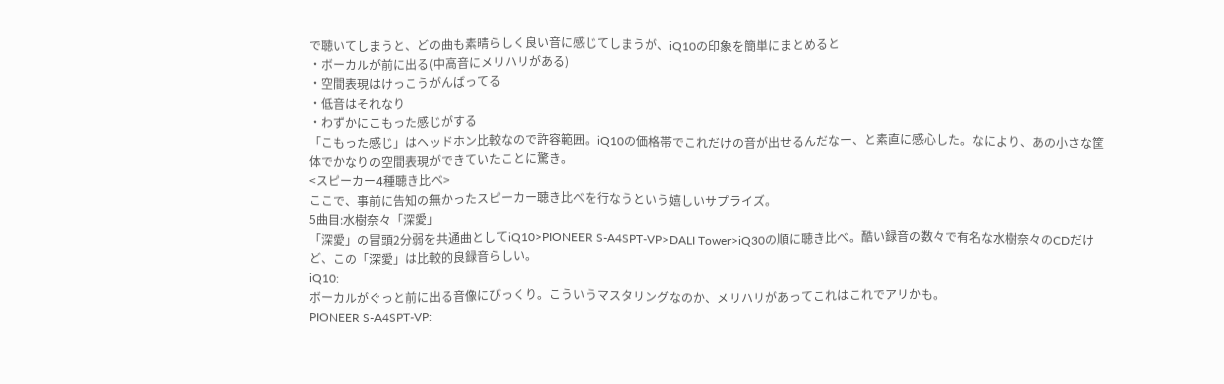で聴いてしまうと、どの曲も素晴らしく良い音に感じてしまうが、iQ10の印象を簡単にまとめると
・ボーカルが前に出る(中高音にメリハリがある)
・空間表現はけっこうがんばってる
・低音はそれなり
・わずかにこもった感じがする
「こもった感じ」はヘッドホン比較なので許容範囲。iQ10の価格帯でこれだけの音が出せるんだなー、と素直に感心した。なにより、あの小さな筐体でかなりの空間表現ができていたことに驚き。
<スピーカー4種聴き比べ>
ここで、事前に告知の無かったスピーカー聴き比べを行なうという嬉しいサプライズ。
5曲目:水樹奈々「深愛」
「深愛」の冒頭2分弱を共通曲としてiQ10>PIONEER S-A4SPT-VP>DALI Tower>iQ30の順に聴き比べ。酷い録音の数々で有名な水樹奈々のCDだけど、この「深愛」は比較的良録音らしい。
iQ10:
ボーカルがぐっと前に出る音像にびっくり。こういうマスタリングなのか、メリハリがあってこれはこれでアリかも。
PIONEER S-A4SPT-VP: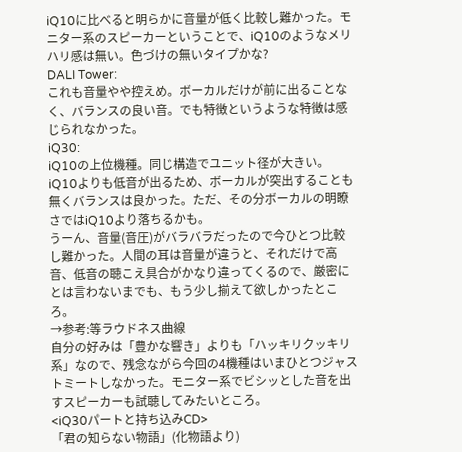iQ10に比べると明らかに音量が低く比較し難かった。モニター系のスピーカーということで、iQ10のようなメリハリ感は無い。色づけの無いタイプかな?
DALI Tower:
これも音量やや控えめ。ボーカルだけが前に出ることなく、バランスの良い音。でも特徴というような特徴は感じられなかった。
iQ30:
iQ10の上位機種。同じ構造でユニット径が大きい。iQ10よりも低音が出るため、ボーカルが突出することも無くバランスは良かった。ただ、その分ボーカルの明瞭さではiQ10より落ちるかも。
うーん、音量(音圧)がバラバラだったので今ひとつ比較し難かった。人間の耳は音量が違うと、それだけで高音、低音の聴こえ具合がかなり違ってくるので、厳密にとは言わないまでも、もう少し揃えて欲しかったところ。
→参考:等ラウドネス曲線
自分の好みは「豊かな響き」よりも「ハッキリクッキリ系」なので、残念ながら今回の4機種はいまひとつジャストミートしなかった。モニター系でビシッとした音を出すスピーカーも試聴してみたいところ。
<iQ30パートと持ち込みCD>
「君の知らない物語」(化物語より)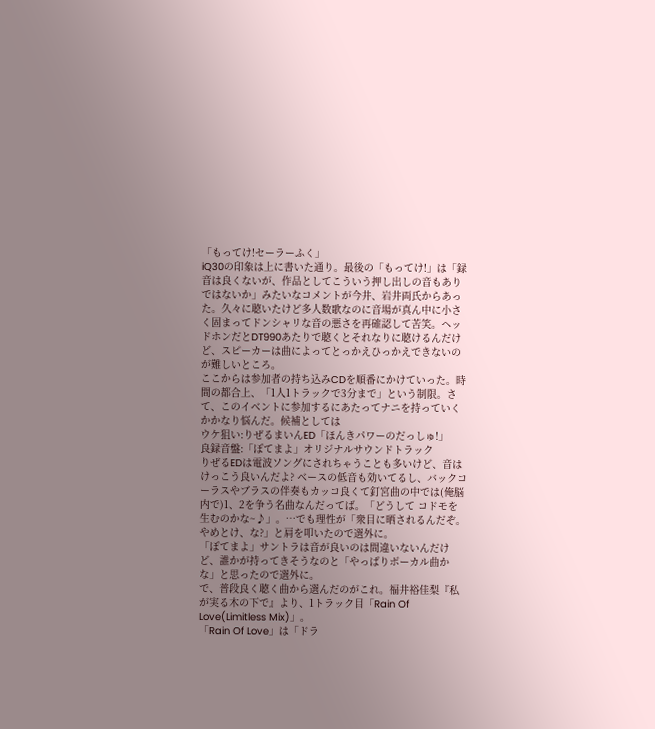「もってけ!セーラーふく」
iQ30の印象は上に書いた通り。最後の「もってけ!」は「録音は良くないが、作品としてこういう押し出しの音もありではないか」みたいなコメントが今井、岩井両氏からあった。久々に聴いたけど多人数歌なのに音場が真ん中に小さく固まってドンシャリな音の悪さを再確認して苦笑。ヘッドホンだとDT990あたりで聴くとそれなりに聴けるんだけど、スピーカーは曲によってとっかえひっかえできないのが難しいところ。
ここからは参加者の持ち込みCDを順番にかけていった。時間の都合上、「1人1トラックで3分まで」という制限。さて、このイベントに参加するにあたってナニを持っていくかかなり悩んだ。候補としては
ウケ狙い:りぜるまいんED「ほんきパワーのだっしゅ!」
良録音盤:「ぽてまよ」オリジナルサウンドトラック
りぜるEDは電波ソングにされちゃうことも多いけど、音はけっこう良いんだよ? ベースの低音も効いてるし、バックコーラスやブラスの伴奏もカッコ良くて釘宮曲の中では(俺脳内で)1、2を争う名曲なんだってば。「どうして コドモを 生むのかな~♪」。…でも理性が「衆目に晒されるんだぞ。やめとけ、な?」と肩を叩いたので選外に。
「ぽてまよ」サントラは音が良いのは間違いないんだけど、誰かが持ってきそうなのと「やっぱりボーカル曲かな」と思ったので選外に。
で、普段良く聴く曲から選んだのがこれ。福井裕佳梨『私が実る木の下で』より、1トラック目「Rain Of Love(Limitless Mix)」。
「Rain Of Love」は「ドラ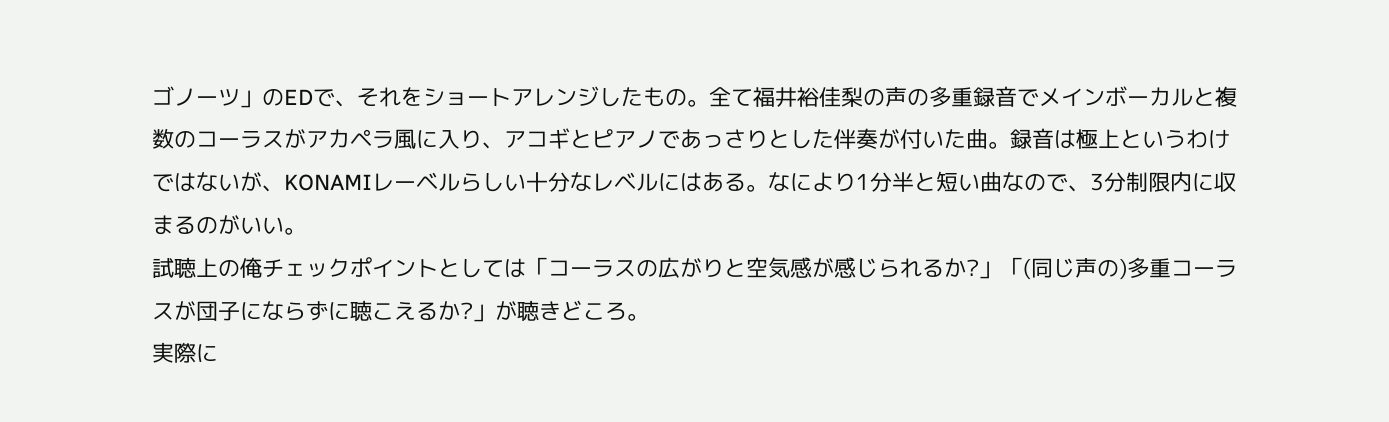ゴノーツ」のEDで、それをショートアレンジしたもの。全て福井裕佳梨の声の多重録音でメインボーカルと複数のコーラスがアカペラ風に入り、アコギとピアノであっさりとした伴奏が付いた曲。録音は極上というわけではないが、KONAMIレーベルらしい十分なレベルにはある。なにより1分半と短い曲なので、3分制限内に収まるのがいい。
試聴上の俺チェックポイントとしては「コーラスの広がりと空気感が感じられるか?」「(同じ声の)多重コーラスが団子にならずに聴こえるか?」が聴きどころ。
実際に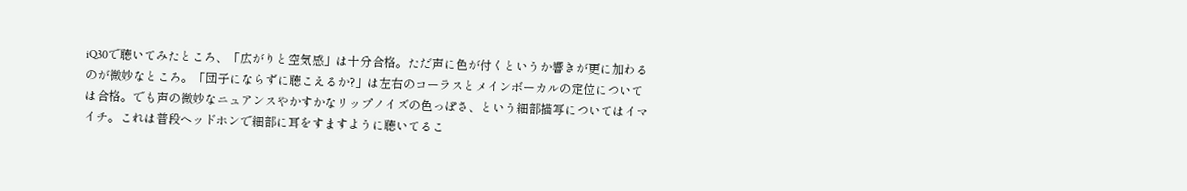iQ30で聴いてみたところ、「広がりと空気感」は十分合格。ただ声に色が付くというか響きが更に加わるのが微妙なところ。「団子にならずに聴こえるか?」は左右のコーラスとメインボーカルの定位については合格。でも声の微妙なニュアンスやかすかなリップノイズの色っぽさ、という細部描写についてはイマイチ。これは普段ヘッドホンで細部に耳をすますように聴いてるこ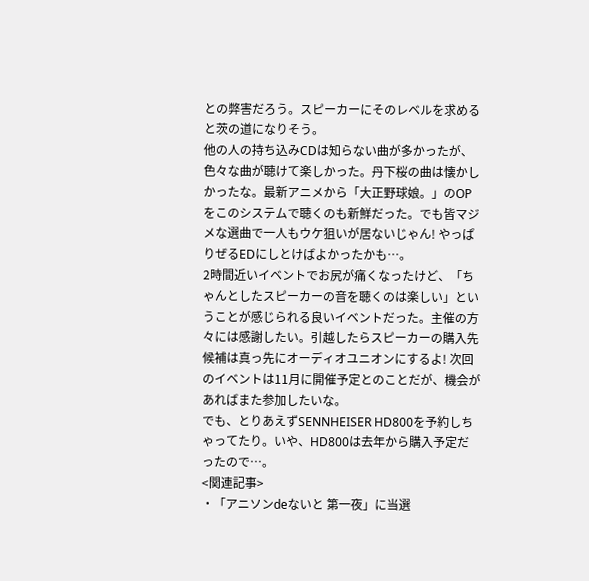との弊害だろう。スピーカーにそのレベルを求めると茨の道になりそう。
他の人の持ち込みCDは知らない曲が多かったが、色々な曲が聴けて楽しかった。丹下桜の曲は懐かしかったな。最新アニメから「大正野球娘。」のOPをこのシステムで聴くのも新鮮だった。でも皆マジメな選曲で一人もウケ狙いが居ないじゃん! やっぱりぜるEDにしとけばよかったかも…。
2時間近いイベントでお尻が痛くなったけど、「ちゃんとしたスピーカーの音を聴くのは楽しい」ということが感じられる良いイベントだった。主催の方々には感謝したい。引越したらスピーカーの購入先候補は真っ先にオーディオユニオンにするよ! 次回のイベントは11月に開催予定とのことだが、機会があればまた参加したいな。
でも、とりあえずSENNHEISER HD800を予約しちゃってたり。いや、HD800は去年から購入予定だったので…。
<関連記事>
・「アニソンdeないと 第一夜」に当選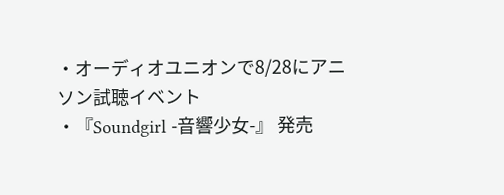・オーディオユニオンで8/28にアニソン試聴イベント
・『Soundgirl -音響少女-』 発売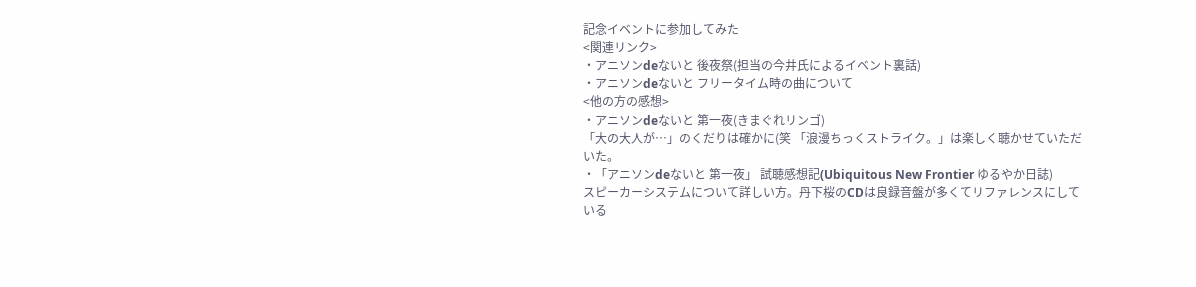記念イベントに参加してみた
<関連リンク>
・アニソンdeないと 後夜祭(担当の今井氏によるイベント裏話)
・アニソンdeないと フリータイム時の曲について
<他の方の感想>
・アニソンdeないと 第一夜(きまぐれリンゴ)
「大の大人が…」のくだりは確かに(笑 「浪漫ちっくストライク。」は楽しく聴かせていただいた。
・「アニソンdeないと 第一夜」 試聴感想記(Ubiquitous New Frontier ゆるやか日誌)
スピーカーシステムについて詳しい方。丹下桜のCDは良録音盤が多くてリファレンスにしている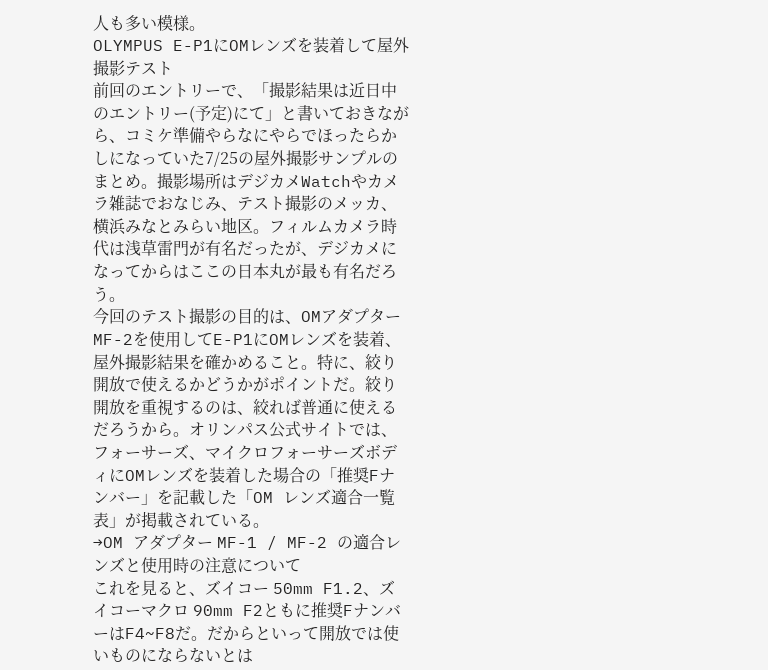人も多い模様。
OLYMPUS E-P1にOMレンズを装着して屋外撮影テスト
前回のエントリーで、「撮影結果は近日中のエントリー(予定)にて」と書いておきながら、コミケ準備やらなにやらでほったらかしになっていた7/25の屋外撮影サンプルのまとめ。撮影場所はデジカメWatchやカメラ雑誌でおなじみ、テスト撮影のメッカ、横浜みなとみらい地区。フィルムカメラ時代は浅草雷門が有名だったが、デジカメになってからはここの日本丸が最も有名だろう。
今回のテスト撮影の目的は、OMアダプターMF-2を使用してE-P1にOMレンズを装着、屋外撮影結果を確かめること。特に、絞り開放で使えるかどうかがポイントだ。絞り開放を重視するのは、絞れば普通に使えるだろうから。オリンパス公式サイトでは、フォーサーズ、マイクロフォーサーズボディにOMレンズを装着した場合の「推奨Fナンバー」を記載した「OM レンズ適合一覧表」が掲載されている。
→OM アダプター MF-1 / MF-2 の適合レンズと使用時の注意について
これを見ると、ズイコー 50mm F1.2、ズイコーマクロ 90mm F2ともに推奨FナンバーはF4~F8だ。だからといって開放では使いものにならないとは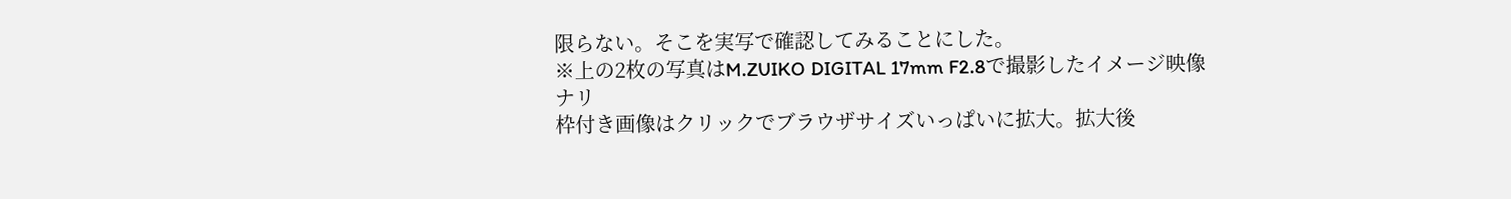限らない。そこを実写で確認してみることにした。
※上の2枚の写真はM.ZUIKO DIGITAL 17mm F2.8で撮影したイメージ映像ナリ
枠付き画像はクリックでブラウザサイズいっぱいに拡大。拡大後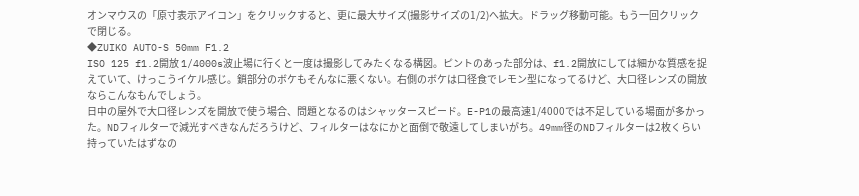オンマウスの「原寸表示アイコン」をクリックすると、更に最大サイズ(撮影サイズの1/2)へ拡大。ドラッグ移動可能。もう一回クリックで閉じる。
◆ZUIKO AUTO-S 50mm F1.2
ISO 125 f1.2開放 1/4000s波止場に行くと一度は撮影してみたくなる構図。ピントのあった部分は、f1.2開放にしては細かな質感を捉えていて、けっこうイケル感じ。鎖部分のボケもそんなに悪くない。右側のボケは口径食でレモン型になってるけど、大口径レンズの開放ならこんなもんでしょう。
日中の屋外で大口径レンズを開放で使う場合、問題となるのはシャッタースピード。E-P1の最高速1/4000では不足している場面が多かった。NDフィルターで減光すべきなんだろうけど、フィルターはなにかと面倒で敬遠してしまいがち。49mm径のNDフィルターは2枚くらい持っていたはずなの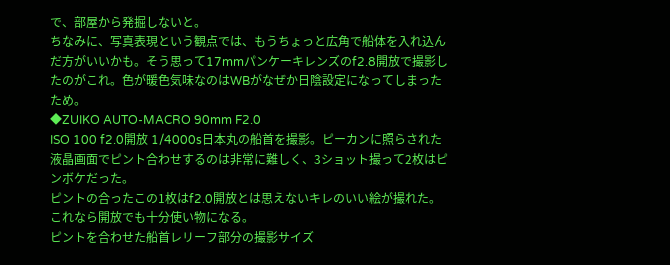で、部屋から発掘しないと。
ちなみに、写真表現という観点では、もうちょっと広角で船体を入れ込んだ方がいいかも。そう思って17mmパンケーキレンズのf2.8開放で撮影したのがこれ。色が暖色気味なのはWBがなぜか日陰設定になってしまったため。
◆ZUIKO AUTO-MACRO 90mm F2.0
ISO 100 f2.0開放 1/4000s日本丸の船首を撮影。ピーカンに照らされた液晶画面でピント合わせするのは非常に難しく、3ショット撮って2枚はピンボケだった。
ピントの合ったこの1枚はf2.0開放とは思えないキレのいい絵が撮れた。これなら開放でも十分使い物になる。
ピントを合わせた船首レリーフ部分の撮影サイズ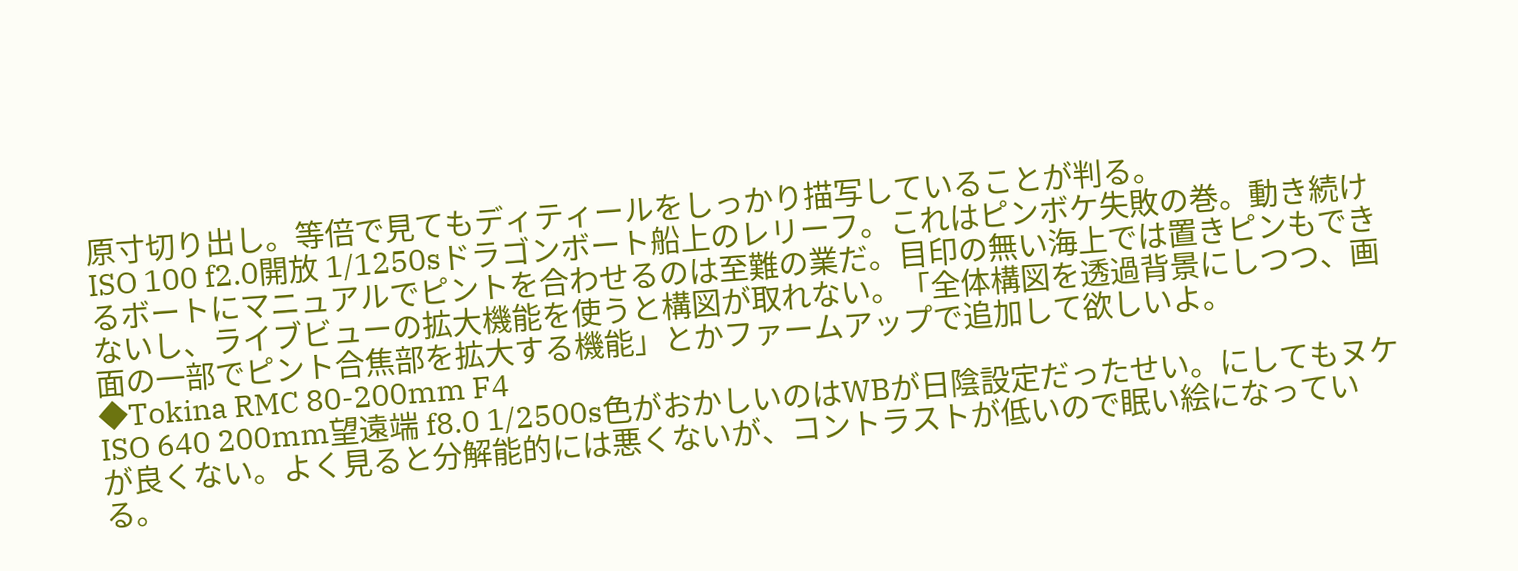原寸切り出し。等倍で見てもディティールをしっかり描写していることが判る。
ISO 100 f2.0開放 1/1250sドラゴンボート船上のレリーフ。これはピンボケ失敗の巻。動き続けるボートにマニュアルでピントを合わせるのは至難の業だ。目印の無い海上では置きピンもできないし、ライブビューの拡大機能を使うと構図が取れない。「全体構図を透過背景にしつつ、画面の一部でピント合焦部を拡大する機能」とかファームアップで追加して欲しいよ。
◆Tokina RMC 80-200mm F4
ISO 640 200mm望遠端 f8.0 1/2500s色がおかしいのはWBが日陰設定だったせい。にしてもヌケが良くない。よく見ると分解能的には悪くないが、コントラストが低いので眠い絵になっている。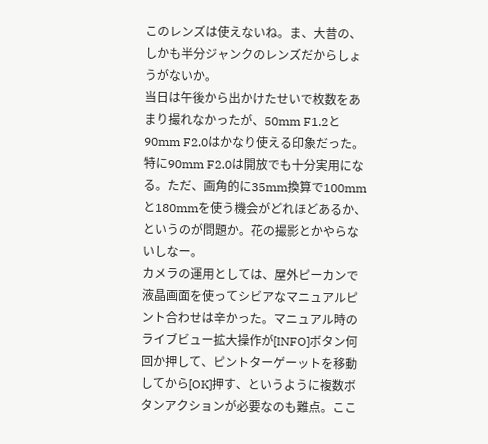このレンズは使えないね。ま、大昔の、しかも半分ジャンクのレンズだからしょうがないか。
当日は午後から出かけたせいで枚数をあまり撮れなかったが、50mm F1.2と90mm F2.0はかなり使える印象だった。特に90mm F2.0は開放でも十分実用になる。ただ、画角的に35mm換算で100mmと180mmを使う機会がどれほどあるか、というのが問題か。花の撮影とかやらないしなー。
カメラの運用としては、屋外ピーカンで液晶画面を使ってシビアなマニュアルピント合わせは辛かった。マニュアル時のライブビュー拡大操作が[INFO]ボタン何回か押して、ピントターゲーットを移動してから[OK]押す、というように複数ボタンアクションが必要なのも難点。ここ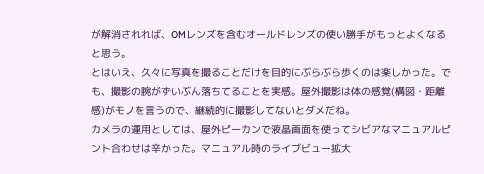が解消されれば、OMレンズを含むオールドレンズの使い勝手がもっとよくなると思う。
とはいえ、久々に写真を撮ることだけを目的にぶらぶら歩くのは楽しかった。でも、撮影の腕がずいぶん落ちてることを実感。屋外撮影は体の感覚(構図・距離感)がモノを言うので、継続的に撮影してないとダメだね。
カメラの運用としては、屋外ピーカンで液晶画面を使ってシビアなマニュアルピント合わせは辛かった。マニュアル時のライブビュー拡大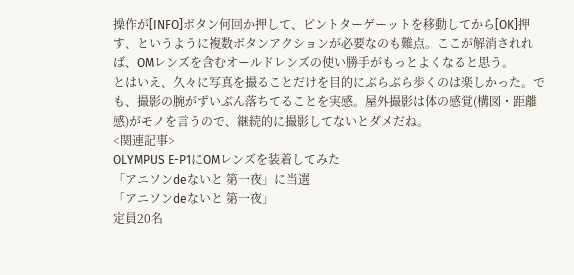操作が[INFO]ボタン何回か押して、ピントターゲーットを移動してから[OK]押す、というように複数ボタンアクションが必要なのも難点。ここが解消されれば、OMレンズを含むオールドレンズの使い勝手がもっとよくなると思う。
とはいえ、久々に写真を撮ることだけを目的にぶらぶら歩くのは楽しかった。でも、撮影の腕がずいぶん落ちてることを実感。屋外撮影は体の感覚(構図・距離感)がモノを言うので、継続的に撮影してないとダメだね。
<関連記事>
OLYMPUS E-P1にOMレンズを装着してみた
「アニソンdeないと 第一夜」に当選
「アニソンdeないと 第一夜」
定員20名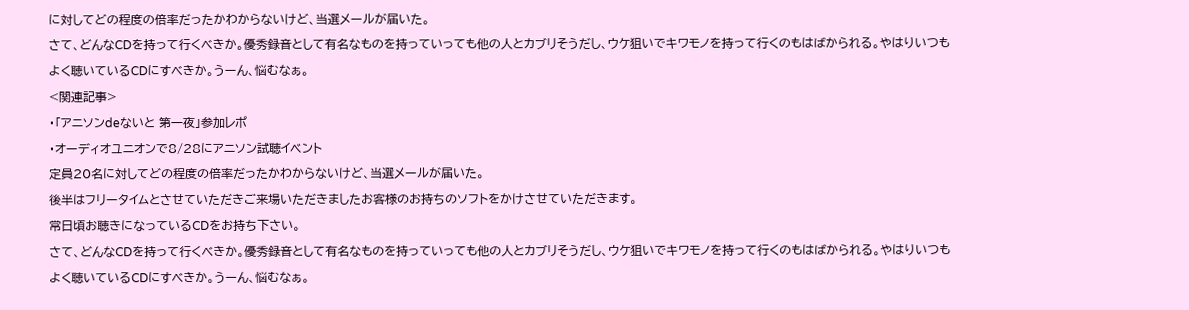に対してどの程度の倍率だったかわからないけど、当選メールが届いた。
さて、どんなCDを持って行くべきか。優秀録音として有名なものを持っていっても他の人とカブリそうだし、ウケ狙いでキワモノを持って行くのもはばかられる。やはりいつもよく聴いているCDにすべきか。うーん、悩むなぁ。
<関連記事>
・「アニソンdeないと 第一夜」参加レポ
・オーディオユニオンで8/28にアニソン試聴イベント
定員20名に対してどの程度の倍率だったかわからないけど、当選メールが届いた。
後半はフリータイムとさせていただきご来場いただきましたお客様のお持ちのソフトをかけさせていただきます。
常日頃お聴きになっているCDをお持ち下さい。
さて、どんなCDを持って行くべきか。優秀録音として有名なものを持っていっても他の人とカブリそうだし、ウケ狙いでキワモノを持って行くのもはばかられる。やはりいつもよく聴いているCDにすべきか。うーん、悩むなぁ。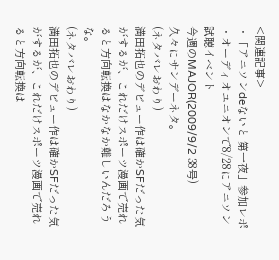<関連記事>
・「アニソンdeないと 第一夜」参加レポ
・オーディオユニオンで8/28にアニソン試聴イベント
今週のMAJOR(2009/9/2 38号)
久々にサンデーネタ。
(ネタバレおわり)
満田拓也のデビュー作は確かSFだった気がするが、これだけスポーツ漫画で売れると方向転換はなかなか難しいんだろうな。
(ネタバレおわり)
満田拓也のデビュー作は確かSFだった気がするが、これだけスポーツ漫画で売れると方向転換は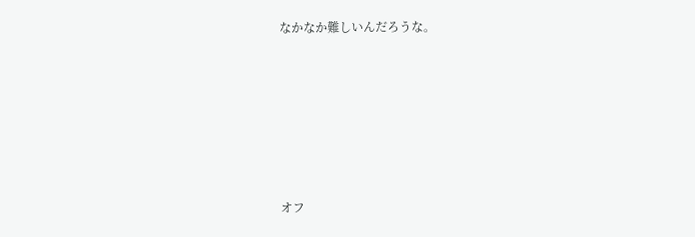なかなか難しいんだろうな。






オフ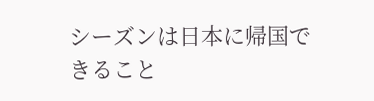シーズンは日本に帰国できること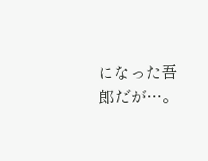になった吾郎だが…。